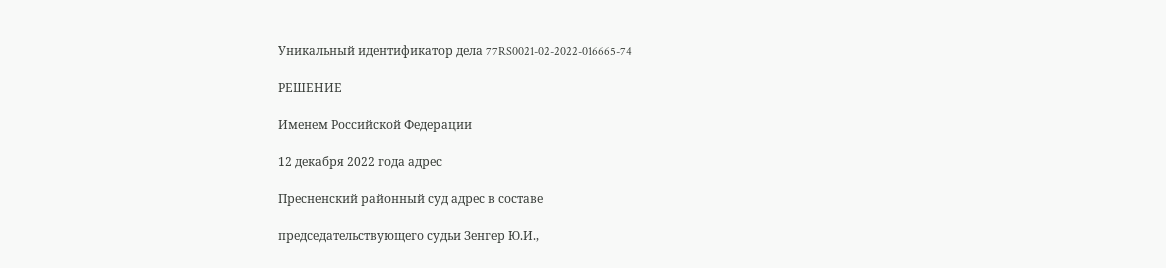Уникальный идентификатор дела 77RS0021-02-2022-016665-74

РЕШЕНИЕ

Именем Российской Федерации

12 декабря 2022 года адрес

Пресненский районный суд адрес в составе

председательствующего судьи Зенгер Ю.И.,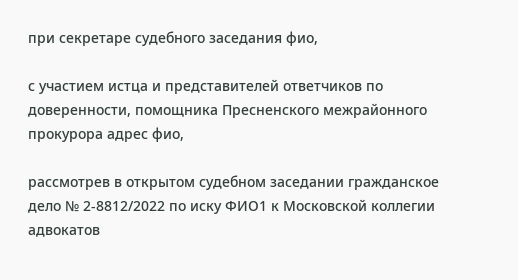при секретаре судебного заседания фио,

с участием истца и представителей ответчиков по доверенности, помощника Пресненского межрайонного прокурора адрес фио,

рассмотрев в открытом судебном заседании гражданское дело № 2-8812/2022 по иску ФИО1 к Московской коллегии адвокатов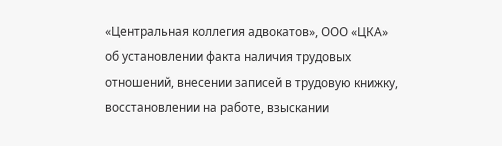«Центральная коллегия адвокатов», ООО «ЦКА» об установлении факта наличия трудовых отношений, внесении записей в трудовую книжку, восстановлении на работе, взыскании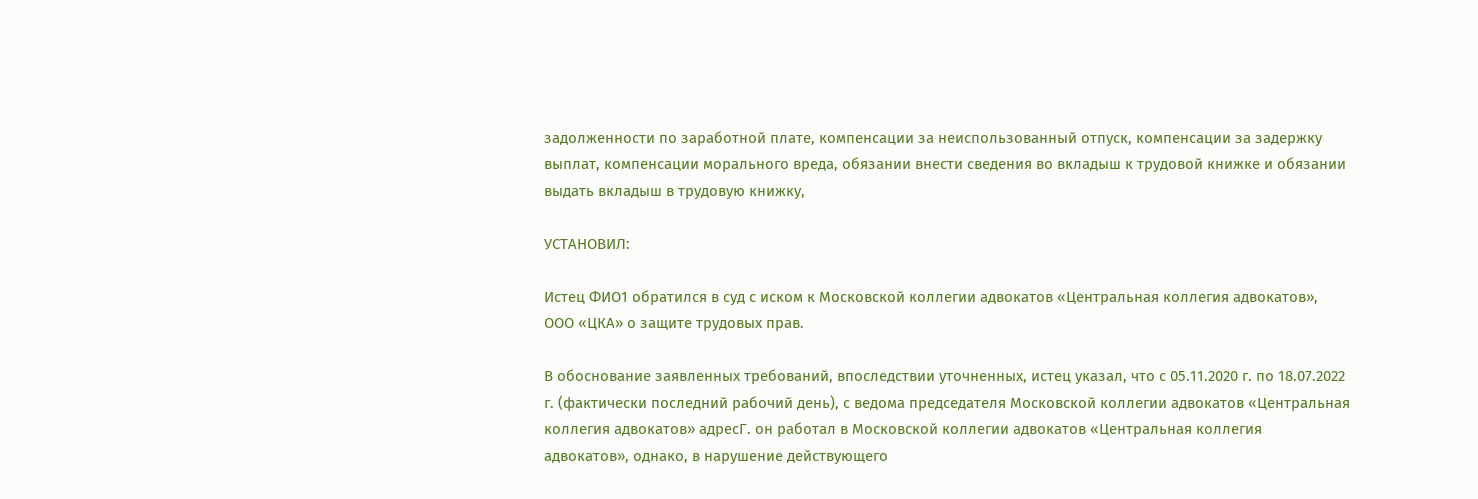задолженности по заработной плате, компенсации за неиспользованный отпуск, компенсации за задержку выплат, компенсации морального вреда, обязании внести сведения во вкладыш к трудовой книжке и обязании выдать вкладыш в трудовую книжку,

УСТАНОВИЛ:

Истец ФИО1 обратился в суд с иском к Московской коллегии адвокатов «Центральная коллегия адвокатов», ООО «ЦКА» о защите трудовых прав.

В обоснование заявленных требований, впоследствии уточненных, истец указал, что с 05.11.2020 г. по 18.07.2022 г. (фактически последний рабочий день), с ведома председателя Московской коллегии адвокатов «Центральная коллегия адвокатов» адресГ. он работал в Московской коллегии адвокатов «Центральная коллегия адвокатов», однако, в нарушение действующего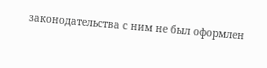законодательства с ним не был оформлен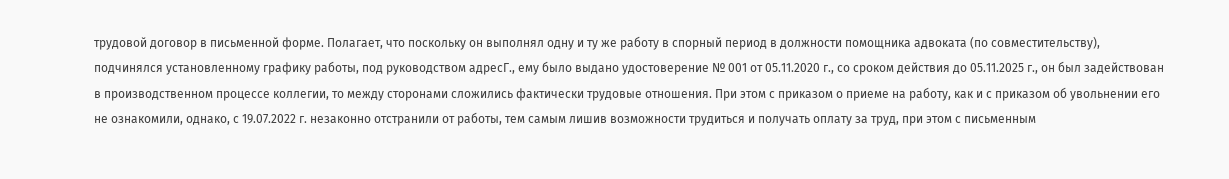трудовой договор в письменной форме. Полагает, что поскольку он выполнял одну и ту же работу в спорный период в должности помощника адвоката (по совместительству), подчинялся установленному графику работы, под руководством адресГ., ему было выдано удостоверение № 001 от 05.11.2020 г., со сроком действия до 05.11.2025 г., он был задействован в производственном процессе коллегии, то между сторонами сложились фактически трудовые отношения. При этом с приказом о приеме на работу, как и с приказом об увольнении его не ознакомили, однако, с 19.07.2022 г. незаконно отстранили от работы, тем самым лишив возможности трудиться и получать оплату за труд, при этом с письменным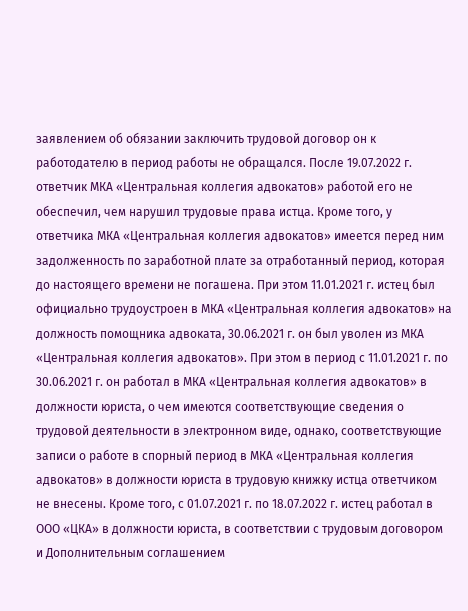заявлением об обязании заключить трудовой договор он к работодателю в период работы не обращался. После 19.07.2022 г. ответчик МКА «Центральная коллегия адвокатов» работой его не обеспечил, чем нарушил трудовые права истца. Кроме того, у ответчика МКА «Центральная коллегия адвокатов» имеется перед ним задолженность по заработной плате за отработанный период, которая до настоящего времени не погашена. При этом 11.01.2021 г. истец был официально трудоустроен в МКА «Центральная коллегия адвокатов» на должность помощника адвоката, 30.06.2021 г. он был уволен из МКА «Центральная коллегия адвокатов». При этом в период с 11.01.2021 г. по 30.06.2021 г. он работал в МКА «Центральная коллегия адвокатов» в должности юриста, о чем имеются соответствующие сведения о трудовой деятельности в электронном виде, однако, соответствующие записи о работе в спорный период в МКА «Центральная коллегия адвокатов» в должности юриста в трудовую книжку истца ответчиком не внесены. Кроме того, с 01.07.2021 г. по 18.07.2022 г. истец работал в ООО «ЦКА» в должности юриста, в соответствии с трудовым договором и Дополнительным соглашением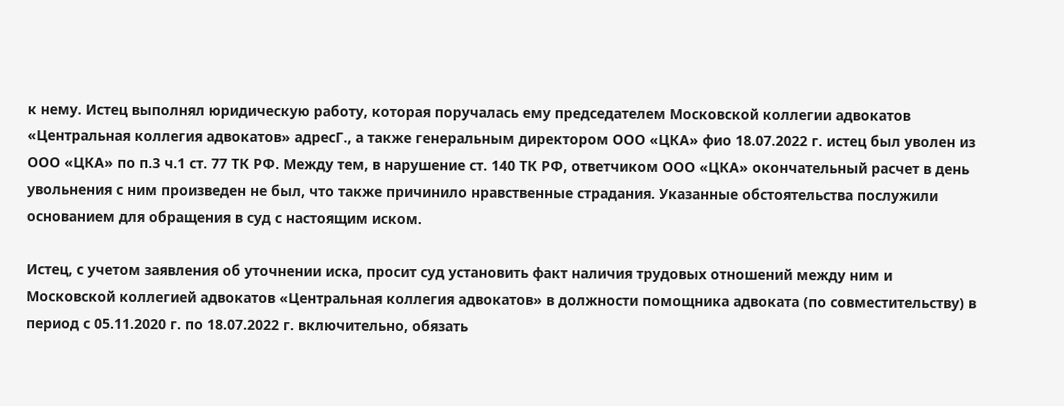к нему. Истец выполнял юридическую работу, которая поручалась ему председателем Московской коллегии адвокатов «Центральная коллегия адвокатов» адресГ., а также генеральным директором ООО «ЦКА» фио 18.07.2022 г. истец был уволен из ООО «ЦКА» по п.3 ч.1 ст. 77 ТК РФ. Между тем, в нарушение ст. 140 ТК РФ, ответчиком ООО «ЦКА» окончательный расчет в день увольнения с ним произведен не был, что также причинило нравственные страдания. Указанные обстоятельства послужили основанием для обращения в суд с настоящим иском.

Истец, с учетом заявления об уточнении иска, просит суд установить факт наличия трудовых отношений между ним и Московской коллегией адвокатов «Центральная коллегия адвокатов» в должности помощника адвоката (по совместительству) в период с 05.11.2020 г. по 18.07.2022 г. включительно, обязать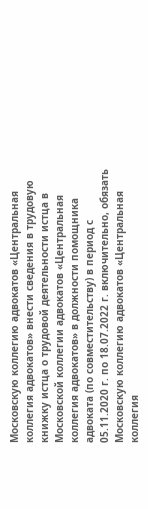Московскую коллегию адвокатов «Центральная коллегия адвокатов» внести сведения в трудовую книжку истца о трудовой деятельности истца в Московской коллегии адвокатов «Центральная коллегия адвокатов» в должности помощника адвоката (по совместительству) в период с 05.11.2020 г. по 18.07.2022 г. включительно, обязать Московскую коллегию адвокатов «Центральная коллегия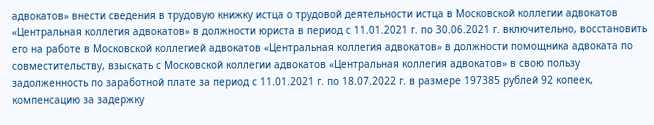адвокатов» внести сведения в трудовую книжку истца о трудовой деятельности истца в Московской коллегии адвокатов «Центральная коллегия адвокатов» в должности юриста в период с 11.01.2021 г. по 30.06.2021 г. включительно, восстановить его на работе в Московской коллегией адвокатов «Центральная коллегия адвокатов» в должности помощника адвоката по совместительству, взыскать с Московской коллегии адвокатов «Центральная коллегия адвокатов» в свою пользу задолженность по заработной плате за период с 11.01.2021 г. по 18.07.2022 г. в размере 197385 рублей 92 копеек, компенсацию за задержку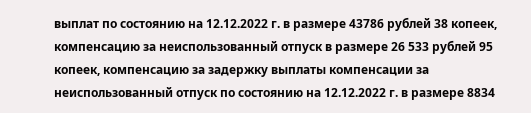выплат по состоянию на 12.12.2022 г. в размере 43786 рублей 38 копеек, компенсацию за неиспользованный отпуск в размере 26 533 рублей 95 копеек, компенсацию за задержку выплаты компенсации за неиспользованный отпуск по состоянию на 12.12.2022 г. в размере 8834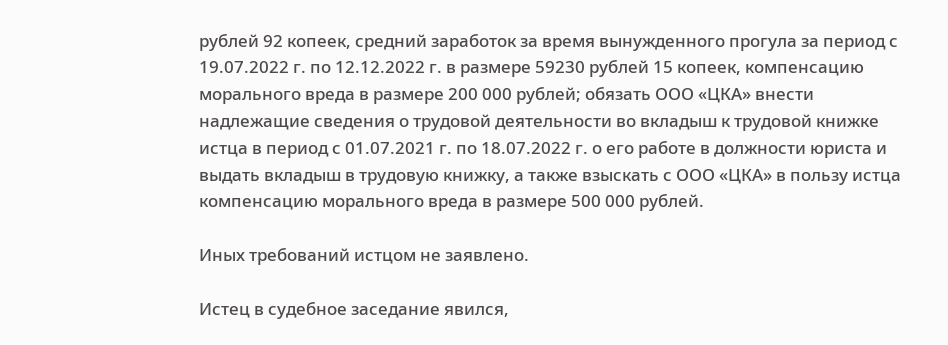рублей 92 копеек, средний заработок за время вынужденного прогула за период с 19.07.2022 г. по 12.12.2022 г. в размере 59230 рублей 15 копеек, компенсацию морального вреда в размере 200 000 рублей; обязать ООО «ЦКА» внести надлежащие сведения о трудовой деятельности во вкладыш к трудовой книжке истца в период с 01.07.2021 г. по 18.07.2022 г. о его работе в должности юриста и выдать вкладыш в трудовую книжку, а также взыскать с ООО «ЦКА» в пользу истца компенсацию морального вреда в размере 500 000 рублей.

Иных требований истцом не заявлено.

Истец в судебное заседание явился,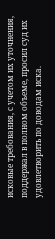исковые требования, с учетом их уточнения, поддержал в полном объеме, просил суд их удовлетворить по доводам иска.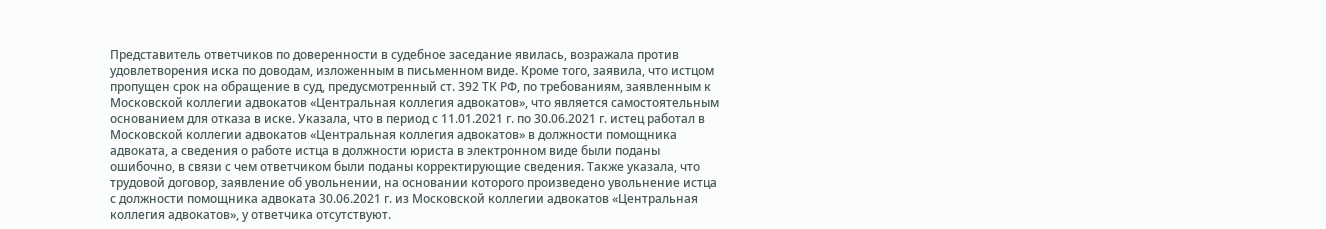Представитель ответчиков по доверенности в судебное заседание явилась, возражала против удовлетворения иска по доводам, изложенным в письменном виде. Кроме того, заявила, что истцом пропущен срок на обращение в суд, предусмотренный ст. 392 ТК РФ, по требованиям, заявленным к Московской коллегии адвокатов «Центральная коллегия адвокатов», что является самостоятельным основанием для отказа в иске. Указала, что в период с 11.01.2021 г. по 30.06.2021 г. истец работал в Московской коллегии адвокатов «Центральная коллегия адвокатов» в должности помощника адвоката, а сведения о работе истца в должности юриста в электронном виде были поданы ошибочно, в связи с чем ответчиком были поданы корректирующие сведения. Также указала, что трудовой договор, заявление об увольнении, на основании которого произведено увольнение истца с должности помощника адвоката 30.06.2021 г. из Московской коллегии адвокатов «Центральная коллегия адвокатов», у ответчика отсутствуют.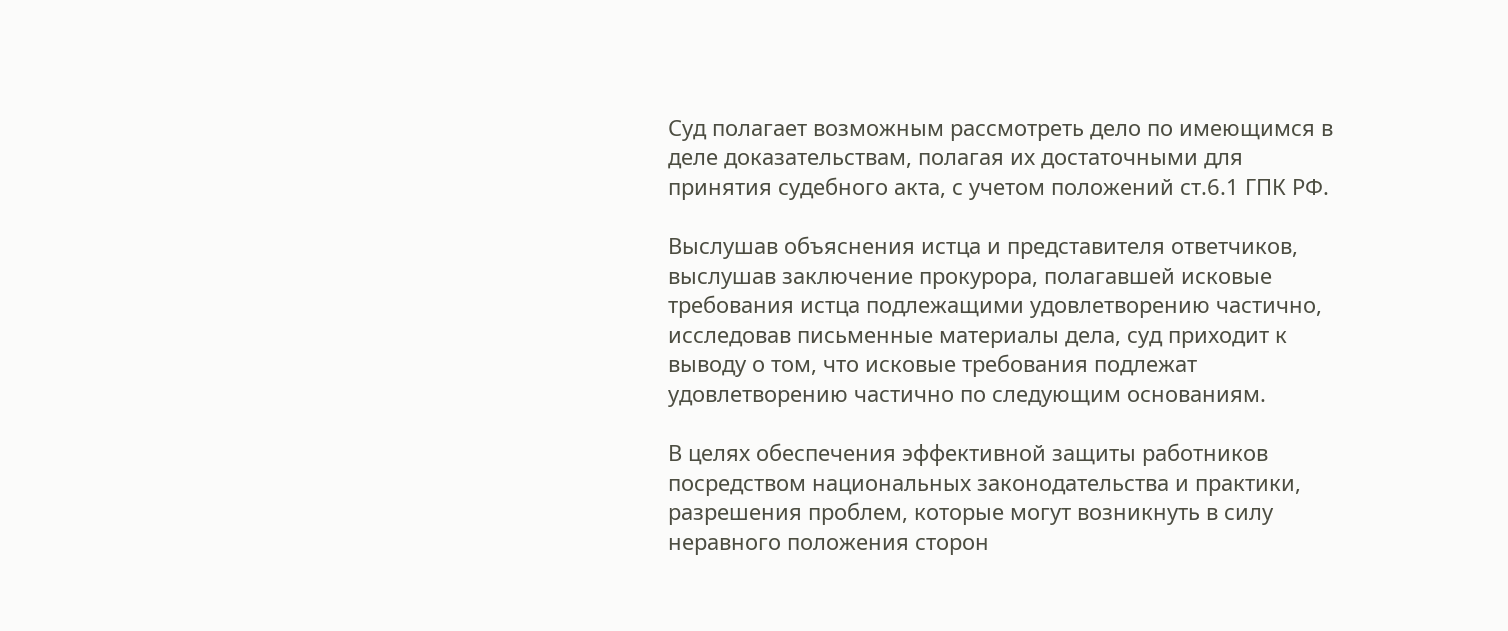Суд полагает возможным рассмотреть дело по имеющимся в деле доказательствам, полагая их достаточными для принятия судебного акта, с учетом положений ст.6.1 ГПК РФ.

Выслушав объяснения истца и представителя ответчиков, выслушав заключение прокурора, полагавшей исковые требования истца подлежащими удовлетворению частично, исследовав письменные материалы дела, суд приходит к выводу о том, что исковые требования подлежат удовлетворению частично по следующим основаниям.

В целях обеспечения эффективной защиты работников посредством национальных законодательства и практики, разрешения проблем, которые могут возникнуть в силу неравного положения сторон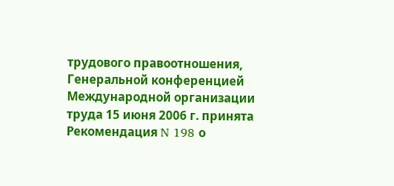трудового правоотношения, Генеральной конференцией Международной организации труда 15 июня 2006 г. принята Рекомендация N 198 о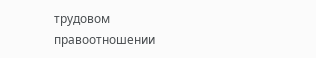трудовом правоотношении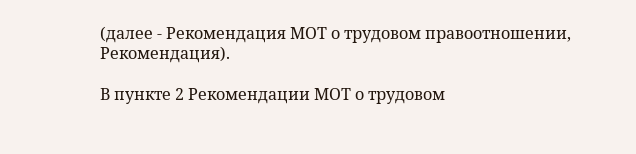(далее - Рекомендация МОТ о трудовом правоотношении, Рекомендация).

В пункте 2 Рекомендации МОТ о трудовом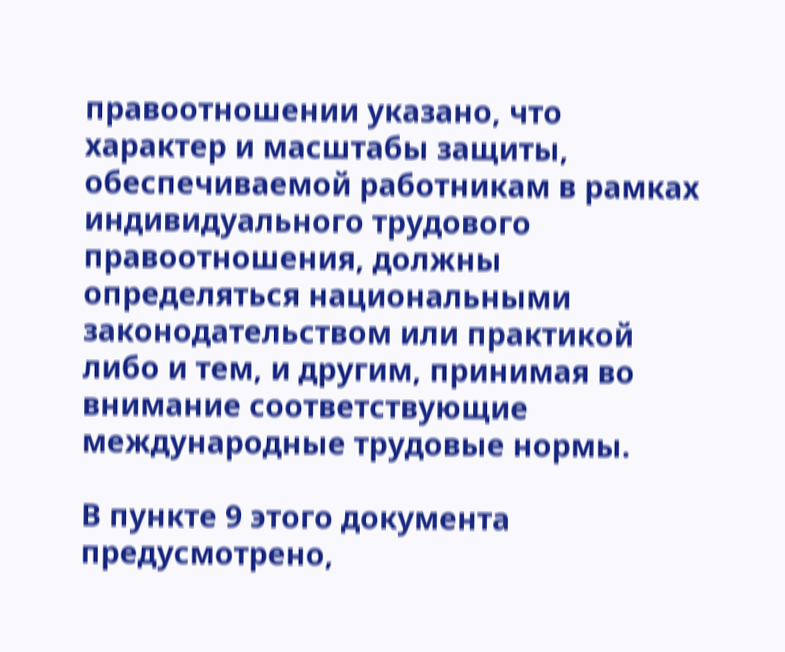правоотношении указано, что характер и масштабы защиты, обеспечиваемой работникам в рамках индивидуального трудового правоотношения, должны определяться национальными законодательством или практикой либо и тем, и другим, принимая во внимание соответствующие международные трудовые нормы.

В пункте 9 этого документа предусмотрено,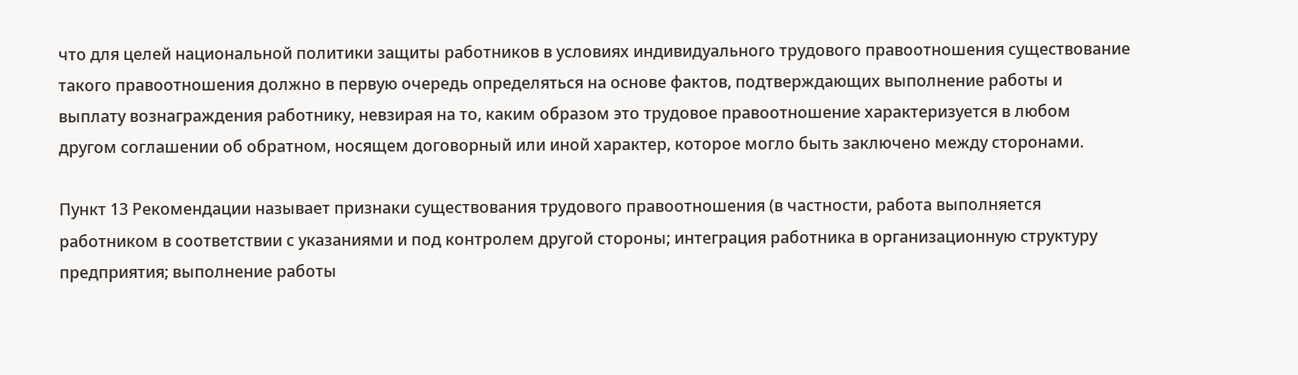что для целей национальной политики защиты работников в условиях индивидуального трудового правоотношения существование такого правоотношения должно в первую очередь определяться на основе фактов, подтверждающих выполнение работы и выплату вознаграждения работнику, невзирая на то, каким образом это трудовое правоотношение характеризуется в любом другом соглашении об обратном, носящем договорный или иной характер, которое могло быть заключено между сторонами.

Пункт 13 Рекомендации называет признаки существования трудового правоотношения (в частности, работа выполняется работником в соответствии с указаниями и под контролем другой стороны; интеграция работника в организационную структуру предприятия; выполнение работы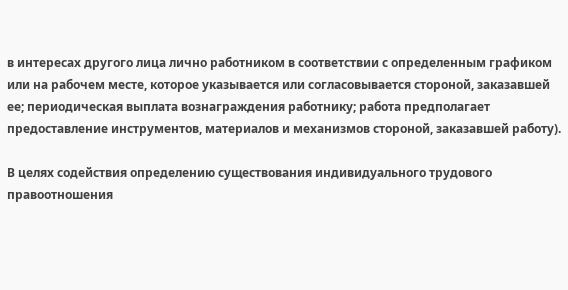в интересах другого лица лично работником в соответствии с определенным графиком или на рабочем месте, которое указывается или согласовывается стороной, заказавшей ее; периодическая выплата вознаграждения работнику; работа предполагает предоставление инструментов, материалов и механизмов стороной, заказавшей работу).

В целях содействия определению существования индивидуального трудового правоотношения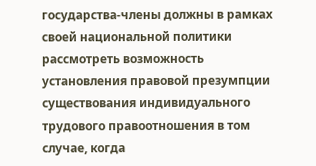государства-члены должны в рамках своей национальной политики рассмотреть возможность установления правовой презумпции существования индивидуального трудового правоотношения в том случае, когда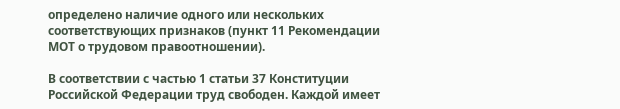определено наличие одного или нескольких соответствующих признаков (пункт 11 Рекомендации МОТ о трудовом правоотношении).

В соответствии с частью 1 статьи 37 Конституции Российской Федерации труд свободен. Каждой имеет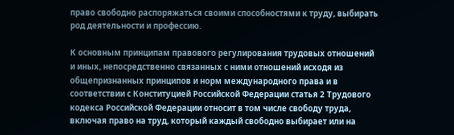право свободно распоряжаться своими способностями к труду, выбирать род деятельности и профессию.

К основным принципам правового регулирования трудовых отношений и иных, непосредственно связанных с ними отношений исходя из общепризнанных принципов и норм международного права и в соответствии с Конституцией Российской Федерации статья 2 Трудового кодекса Российской Федерации относит в том числе свободу труда, включая право на труд, который каждый свободно выбирает или на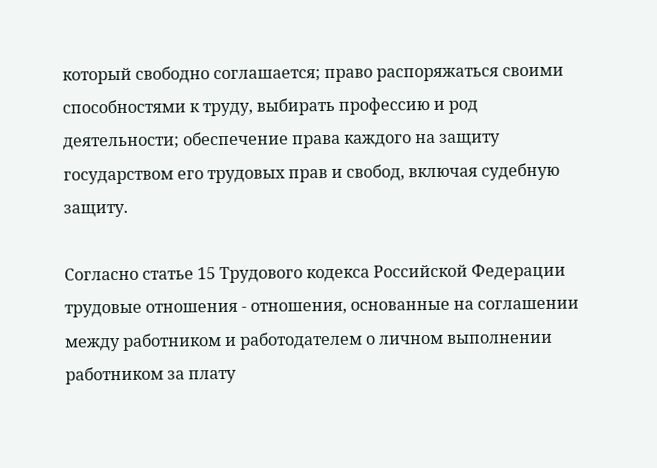который свободно соглашается; право распоряжаться своими способностями к труду, выбирать профессию и род деятельности; обеспечение права каждого на защиту государством его трудовых прав и свобод, включая судебную защиту.

Согласно статье 15 Трудового кодекса Российской Федерации трудовые отношения - отношения, основанные на соглашении между работником и работодателем о личном выполнении работником за плату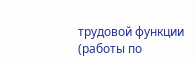трудовой функции (работы по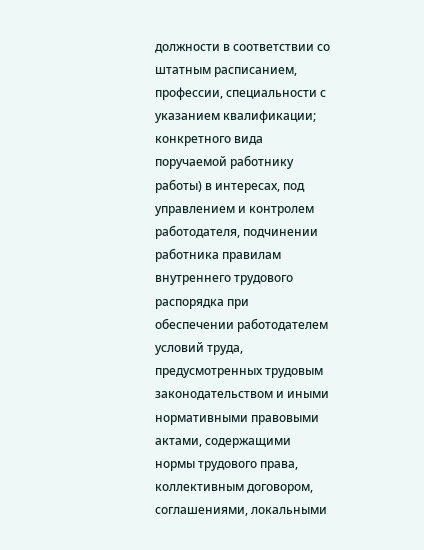должности в соответствии со штатным расписанием, профессии, специальности с указанием квалификации; конкретного вида поручаемой работнику работы) в интересах, под управлением и контролем работодателя, подчинении работника правилам внутреннего трудового распорядка при обеспечении работодателем условий труда, предусмотренных трудовым законодательством и иными нормативными правовыми актами, содержащими нормы трудового права, коллективным договором, соглашениями, локальными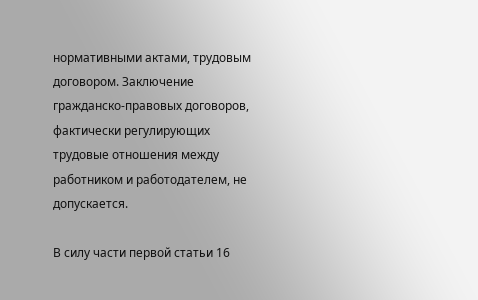нормативными актами, трудовым договором. Заключение гражданско-правовых договоров, фактически регулирующих трудовые отношения между работником и работодателем, не допускается.

В силу части первой статьи 16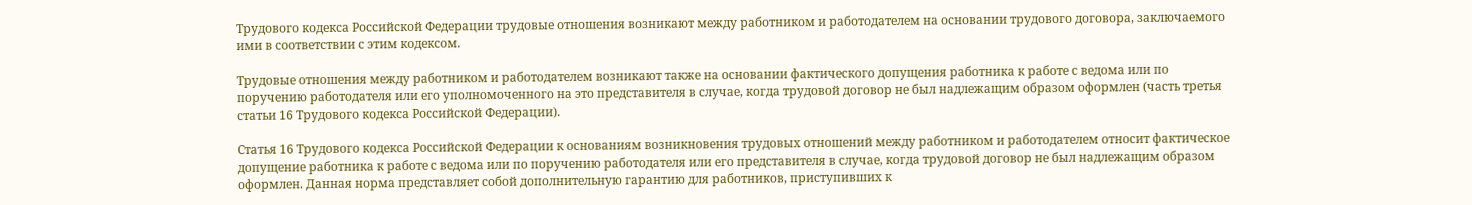Трудового кодекса Российской Федерации трудовые отношения возникают между работником и работодателем на основании трудового договора, заключаемого ими в соответствии с этим кодексом.

Трудовые отношения между работником и работодателем возникают также на основании фактического допущения работника к работе с ведома или по поручению работодателя или его уполномоченного на это представителя в случае, когда трудовой договор не был надлежащим образом оформлен (часть третья статьи 16 Трудового кодекса Российской Федерации).

Статья 16 Трудового кодекса Российской Федерации к основаниям возникновения трудовых отношений между работником и работодателем относит фактическое допущение работника к работе с ведома или по поручению работодателя или его представителя в случае, когда трудовой договор не был надлежащим образом оформлен. Данная норма представляет собой дополнительную гарантию для работников, приступивших к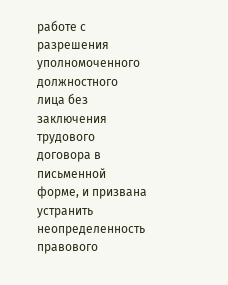работе с разрешения уполномоченного должностного лица без заключения трудового договора в письменной форме, и призвана устранить неопределенность правового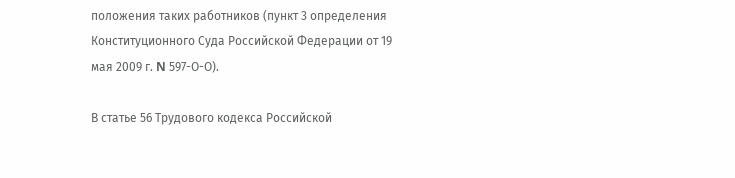положения таких работников (пункт 3 определения Конституционного Суда Российской Федерации от 19 мая 2009 г. N 597-О-О).

В статье 56 Трудового кодекса Российской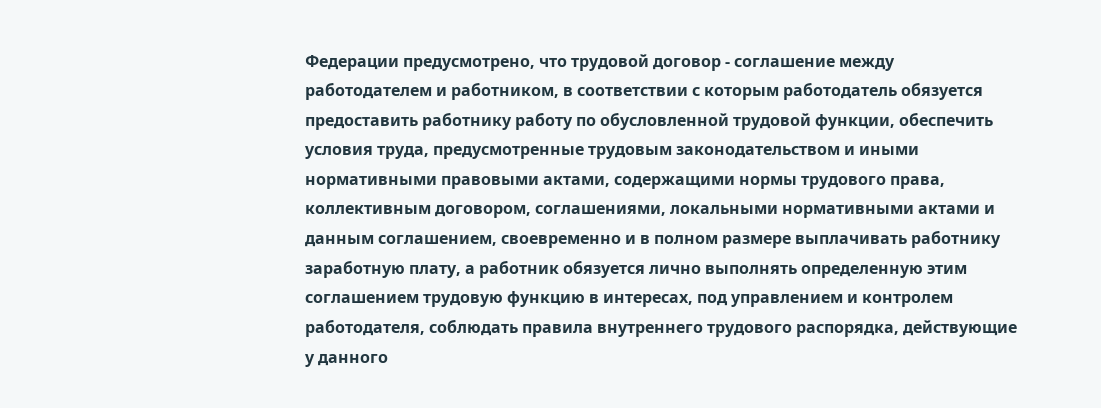Федерации предусмотрено, что трудовой договор - соглашение между работодателем и работником, в соответствии с которым работодатель обязуется предоставить работнику работу по обусловленной трудовой функции, обеспечить условия труда, предусмотренные трудовым законодательством и иными нормативными правовыми актами, содержащими нормы трудового права, коллективным договором, соглашениями, локальными нормативными актами и данным соглашением, своевременно и в полном размере выплачивать работнику заработную плату, а работник обязуется лично выполнять определенную этим соглашением трудовую функцию в интересах, под управлением и контролем работодателя, соблюдать правила внутреннего трудового распорядка, действующие у данного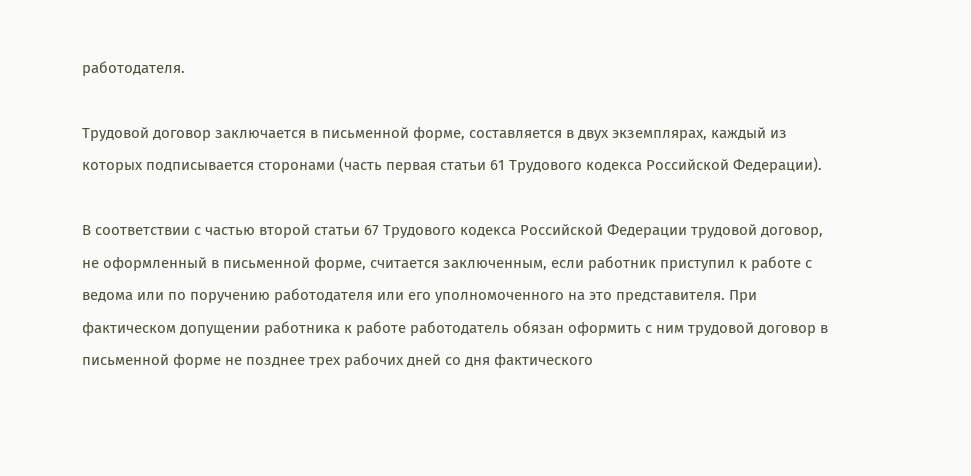работодателя.

Трудовой договор заключается в письменной форме, составляется в двух экземплярах, каждый из которых подписывается сторонами (часть первая статьи 61 Трудового кодекса Российской Федерации).

В соответствии с частью второй статьи 67 Трудового кодекса Российской Федерации трудовой договор, не оформленный в письменной форме, считается заключенным, если работник приступил к работе с ведома или по поручению работодателя или его уполномоченного на это представителя. При фактическом допущении работника к работе работодатель обязан оформить с ним трудовой договор в письменной форме не позднее трех рабочих дней со дня фактического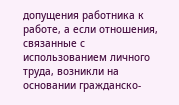допущения работника к работе, а если отношения, связанные с использованием личного труда, возникли на основании гражданско-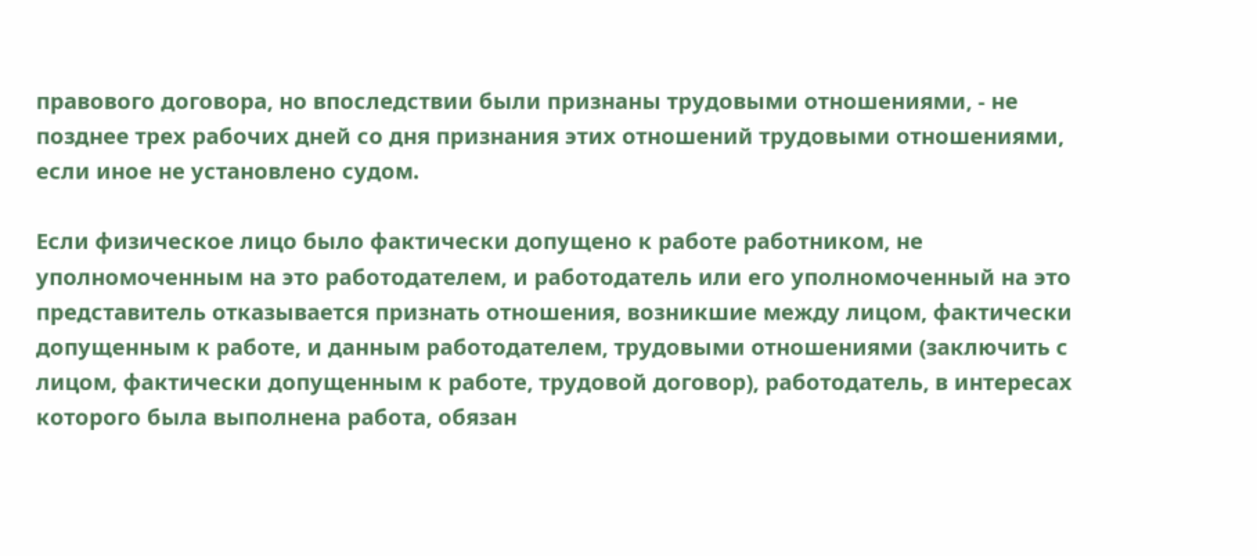правового договора, но впоследствии были признаны трудовыми отношениями, - не позднее трех рабочих дней со дня признания этих отношений трудовыми отношениями, если иное не установлено судом.

Если физическое лицо было фактически допущено к работе работником, не уполномоченным на это работодателем, и работодатель или его уполномоченный на это представитель отказывается признать отношения, возникшие между лицом, фактически допущенным к работе, и данным работодателем, трудовыми отношениями (заключить с лицом, фактически допущенным к работе, трудовой договор), работодатель, в интересах которого была выполнена работа, обязан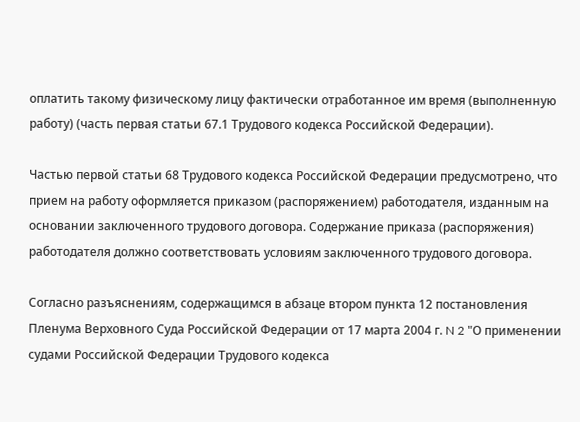оплатить такому физическому лицу фактически отработанное им время (выполненную работу) (часть первая статьи 67.1 Трудового кодекса Российской Федерации).

Частью первой статьи 68 Трудового кодекса Российской Федерации предусмотрено, что прием на работу оформляется приказом (распоряжением) работодателя, изданным на основании заключенного трудового договора. Содержание приказа (распоряжения) работодателя должно соответствовать условиям заключенного трудового договора.

Согласно разъяснениям, содержащимся в абзаце втором пункта 12 постановления Пленума Верховного Суда Российской Федерации от 17 марта 2004 г. N 2 "О применении судами Российской Федерации Трудового кодекса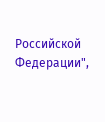Российской Федерации",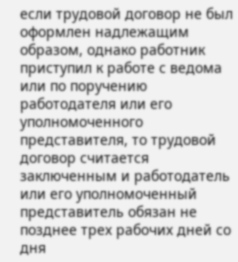если трудовой договор не был оформлен надлежащим образом, однако работник приступил к работе с ведома или по поручению работодателя или его уполномоченного представителя, то трудовой договор считается заключенным и работодатель или его уполномоченный представитель обязан не позднее трех рабочих дней со дня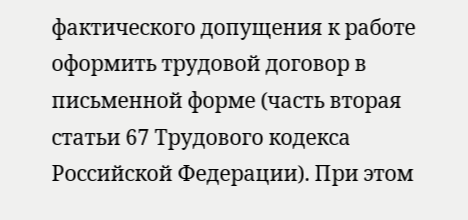фактического допущения к работе оформить трудовой договор в письменной форме (часть вторая статьи 67 Трудового кодекса Российской Федерации). При этом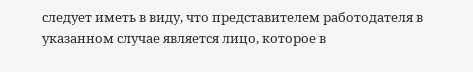следует иметь в виду, что представителем работодателя в указанном случае является лицо, которое в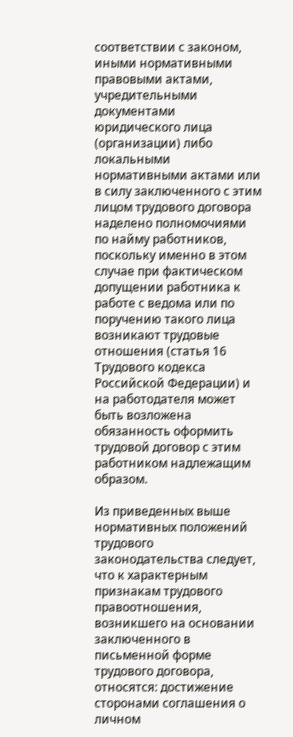соответствии с законом, иными нормативными правовыми актами, учредительными документами юридического лица (организации) либо локальными нормативными актами или в силу заключенного с этим лицом трудового договора наделено полномочиями по найму работников, поскольку именно в этом случае при фактическом допущении работника к работе с ведома или по поручению такого лица возникают трудовые отношения (статья 16 Трудового кодекса Российской Федерации) и на работодателя может быть возложена обязанность оформить трудовой договор с этим работником надлежащим образом.

Из приведенных выше нормативных положений трудового законодательства следует, что к характерным признакам трудового правоотношения, возникшего на основании заключенного в письменной форме трудового договора, относятся: достижение сторонами соглашения о личном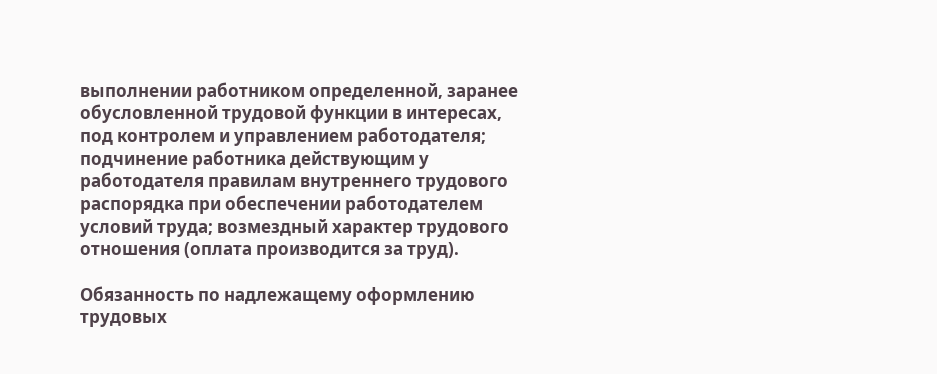выполнении работником определенной, заранее обусловленной трудовой функции в интересах, под контролем и управлением работодателя; подчинение работника действующим у работодателя правилам внутреннего трудового распорядка при обеспечении работодателем условий труда; возмездный характер трудового отношения (оплата производится за труд).

Обязанность по надлежащему оформлению трудовых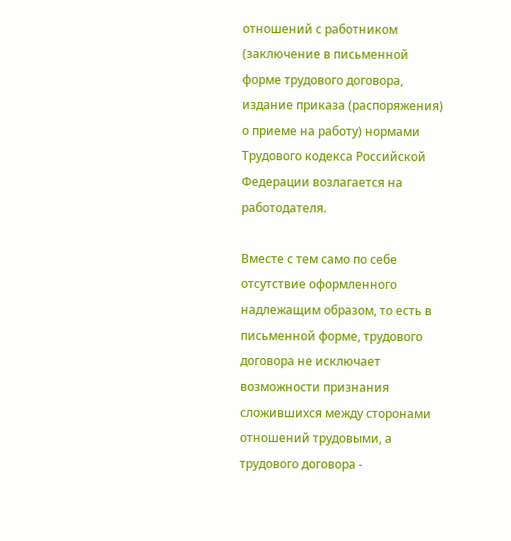отношений с работником (заключение в письменной форме трудового договора, издание приказа (распоряжения) о приеме на работу) нормами Трудового кодекса Российской Федерации возлагается на работодателя.

Вместе с тем само по себе отсутствие оформленного надлежащим образом, то есть в письменной форме, трудового договора не исключает возможности признания сложившихся между сторонами отношений трудовыми, а трудового договора -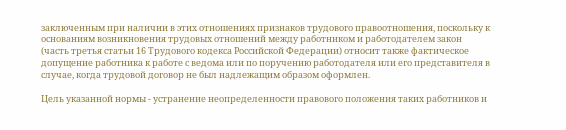заключенным при наличии в этих отношениях признаков трудового правоотношения, поскольку к основаниям возникновения трудовых отношений между работником и работодателем закон (часть третья статьи 16 Трудового кодекса Российской Федерации) относит также фактическое допущение работника к работе с ведома или по поручению работодателя или его представителя в случае, когда трудовой договор не был надлежащим образом оформлен.

Цель указанной нормы - устранение неопределенности правового положения таких работников и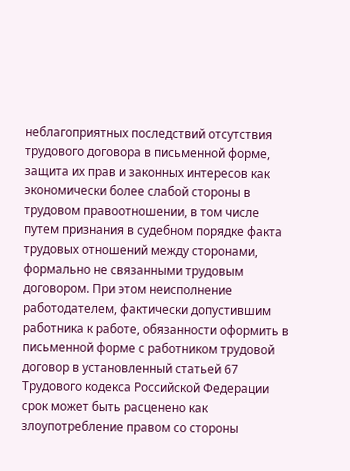неблагоприятных последствий отсутствия трудового договора в письменной форме, защита их прав и законных интересов как экономически более слабой стороны в трудовом правоотношении, в том числе путем признания в судебном порядке факта трудовых отношений между сторонами, формально не связанными трудовым договором. При этом неисполнение работодателем, фактически допустившим работника к работе, обязанности оформить в письменной форме с работником трудовой договор в установленный статьей 67 Трудового кодекса Российской Федерации срок может быть расценено как злоупотребление правом со стороны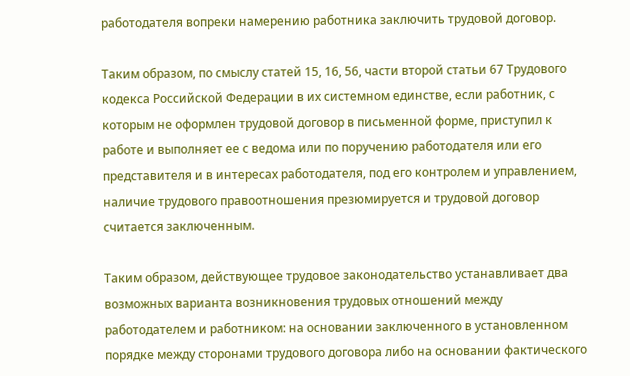работодателя вопреки намерению работника заключить трудовой договор.

Таким образом, по смыслу статей 15, 16, 56, части второй статьи 67 Трудового кодекса Российской Федерации в их системном единстве, если работник, с которым не оформлен трудовой договор в письменной форме, приступил к работе и выполняет ее с ведома или по поручению работодателя или его представителя и в интересах работодателя, под его контролем и управлением, наличие трудового правоотношения презюмируется и трудовой договор считается заключенным.

Таким образом, действующее трудовое законодательство устанавливает два возможных варианта возникновения трудовых отношений между работодателем и работником: на основании заключенного в установленном порядке между сторонами трудового договора либо на основании фактического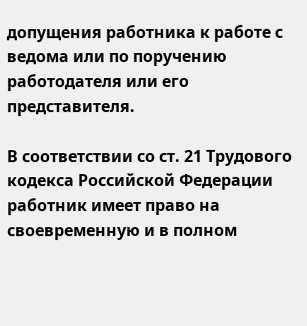допущения работника к работе с ведома или по поручению работодателя или его представителя.

В соответствии со ст. 21 Трудового кодекса Российской Федерации работник имеет право на своевременную и в полном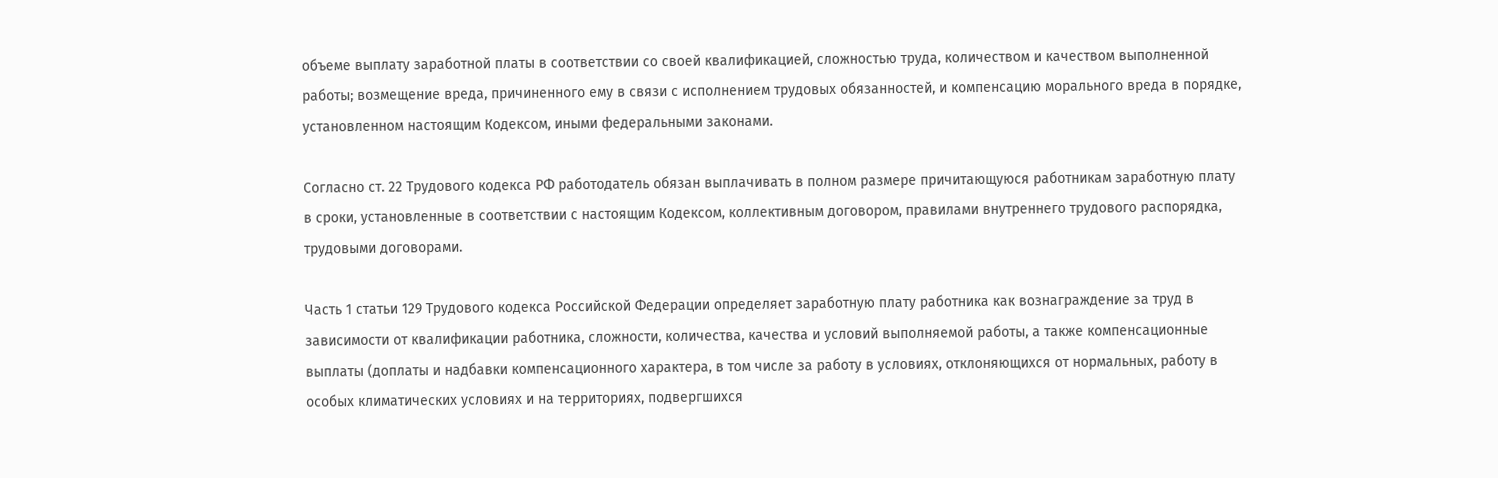объеме выплату заработной платы в соответствии со своей квалификацией, сложностью труда, количеством и качеством выполненной работы; возмещение вреда, причиненного ему в связи с исполнением трудовых обязанностей, и компенсацию морального вреда в порядке, установленном настоящим Кодексом, иными федеральными законами.

Согласно ст. 22 Трудового кодекса РФ работодатель обязан выплачивать в полном размере причитающуюся работникам заработную плату в сроки, установленные в соответствии с настоящим Кодексом, коллективным договором, правилами внутреннего трудового распорядка, трудовыми договорами.

Часть 1 статьи 129 Трудового кодекса Российской Федерации определяет заработную плату работника как вознаграждение за труд в зависимости от квалификации работника, сложности, количества, качества и условий выполняемой работы, а также компенсационные выплаты (доплаты и надбавки компенсационного характера, в том числе за работу в условиях, отклоняющихся от нормальных, работу в особых климатических условиях и на территориях, подвергшихся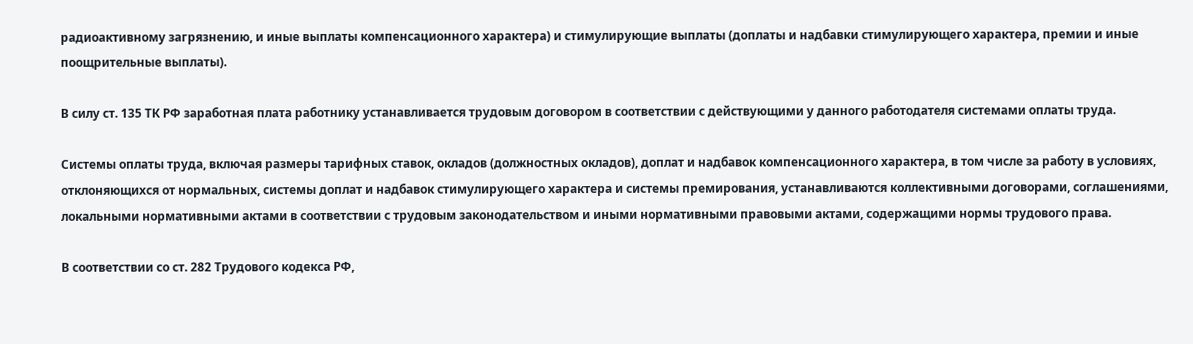радиоактивному загрязнению, и иные выплаты компенсационного характера) и стимулирующие выплаты (доплаты и надбавки стимулирующего характера, премии и иные поощрительные выплаты).

В силу ст. 135 ТК РФ заработная плата работнику устанавливается трудовым договором в соответствии с действующими у данного работодателя системами оплаты труда.

Системы оплаты труда, включая размеры тарифных ставок, окладов (должностных окладов), доплат и надбавок компенсационного характера, в том числе за работу в условиях, отклоняющихся от нормальных, системы доплат и надбавок стимулирующего характера и системы премирования, устанавливаются коллективными договорами, соглашениями, локальными нормативными актами в соответствии с трудовым законодательством и иными нормативными правовыми актами, содержащими нормы трудового права.

В соответствии со ст. 282 Трудового кодекса РФ,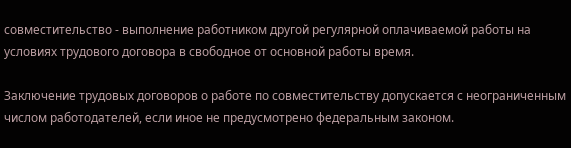совместительство - выполнение работником другой регулярной оплачиваемой работы на условиях трудового договора в свободное от основной работы время.

Заключение трудовых договоров о работе по совместительству допускается с неограниченным числом работодателей, если иное не предусмотрено федеральным законом.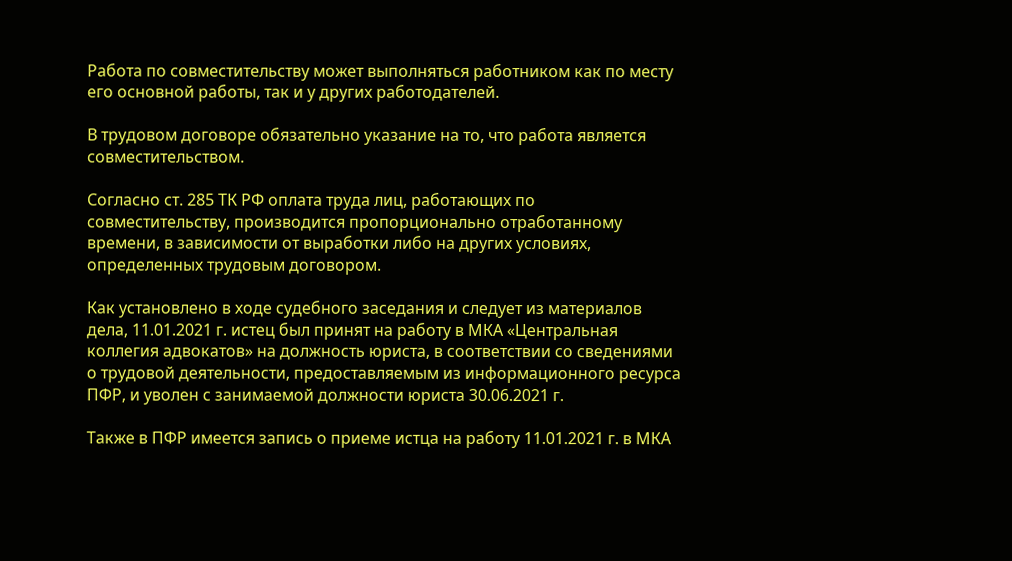Работа по совместительству может выполняться работником как по месту его основной работы, так и у других работодателей.

В трудовом договоре обязательно указание на то, что работа является совместительством.

Согласно ст. 285 ТК РФ оплата труда лиц, работающих по совместительству, производится пропорционально отработанному времени, в зависимости от выработки либо на других условиях, определенных трудовым договором.

Как установлено в ходе судебного заседания и следует из материалов дела, 11.01.2021 г. истец был принят на работу в МКА «Центральная коллегия адвокатов» на должность юриста, в соответствии со сведениями о трудовой деятельности, предоставляемым из информационного ресурса ПФР, и уволен с занимаемой должности юриста 30.06.2021 г.

Также в ПФР имеется запись о приеме истца на работу 11.01.2021 г. в МКА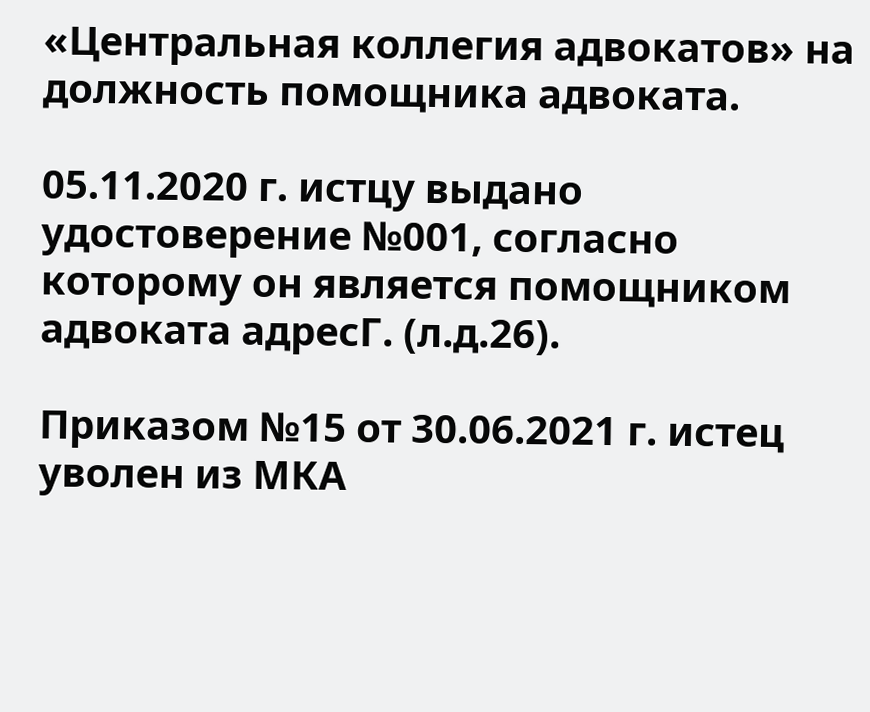«Центральная коллегия адвокатов» на должность помощника адвоката.

05.11.2020 г. истцу выдано удостоверение №001, согласно которому он является помощником адвоката адресГ. (л.д.26).

Приказом №15 от 30.06.2021 г. истец уволен из МКА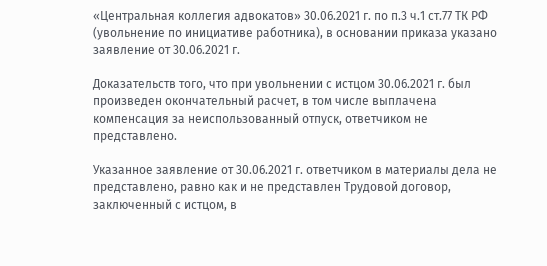«Центральная коллегия адвокатов» 30.06.2021 г. по п.3 ч.1 ст.77 ТК РФ (увольнение по инициативе работника), в основании приказа указано заявление от 30.06.2021 г.

Доказательств того, что при увольнении с истцом 30.06.2021 г. был произведен окончательный расчет, в том числе выплачена компенсация за неиспользованный отпуск, ответчиком не представлено.

Указанное заявление от 30.06.2021 г. ответчиком в материалы дела не представлено, равно как и не представлен Трудовой договор, заключенный с истцом, в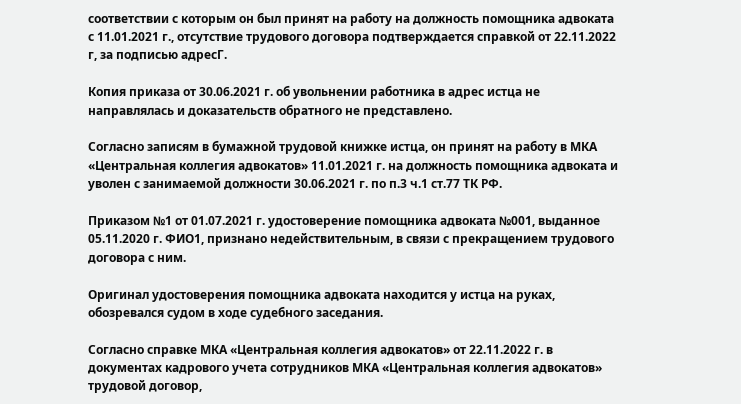соответствии с которым он был принят на работу на должность помощника адвоката с 11.01.2021 г., отсутствие трудового договора подтверждается справкой от 22.11.2022 г, за подписью адресГ.

Копия приказа от 30.06.2021 г. об увольнении работника в адрес истца не направлялась и доказательств обратного не представлено.

Согласно записям в бумажной трудовой книжке истца, он принят на работу в МКА «Центральная коллегия адвокатов» 11.01.2021 г. на должность помощника адвоката и уволен с занимаемой должности 30.06.2021 г. по п.3 ч.1 ст.77 ТК РФ.

Приказом №1 от 01.07.2021 г. удостоверение помощника адвоката №001, выданное 05.11.2020 г. ФИО1, признано недействительным, в связи с прекращением трудового договора с ним.

Оригинал удостоверения помощника адвоката находится у истца на руках, обозревался судом в ходе судебного заседания.

Согласно справке МКА «Центральная коллегия адвокатов» от 22.11.2022 г. в документах кадрового учета сотрудников МКА «Центральная коллегия адвокатов» трудовой договор,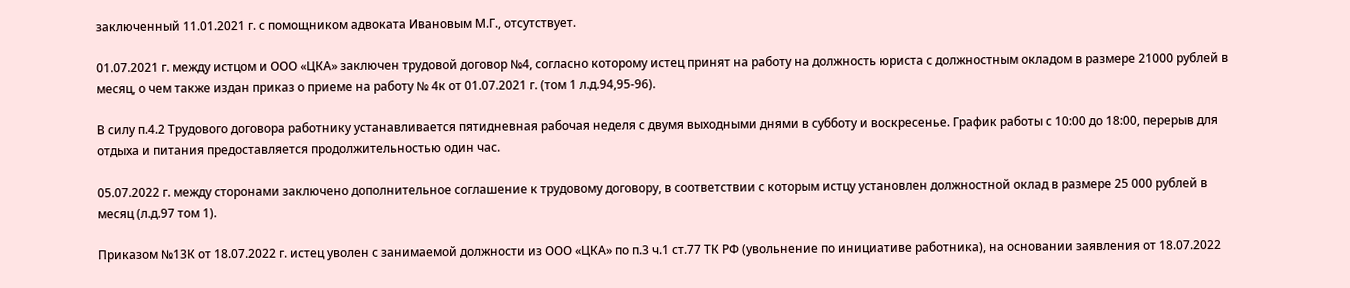заключенный 11.01.2021 г. с помощником адвоката Ивановым М.Г., отсутствует.

01.07.2021 г. между истцом и ООО «ЦКА» заключен трудовой договор №4, согласно которому истец принят на работу на должность юриста с должностным окладом в размере 21000 рублей в месяц, о чем также издан приказ о приеме на работу № 4к от 01.07.2021 г. (том 1 л.д.94,95-96).

В силу п.4.2 Трудового договора работнику устанавливается пятидневная рабочая неделя с двумя выходными днями в субботу и воскресенье. График работы с 10:00 до 18:00, перерыв для отдыха и питания предоставляется продолжительностью один час.

05.07.2022 г. между сторонами заключено дополнительное соглашение к трудовому договору, в соответствии с которым истцу установлен должностной оклад в размере 25 000 рублей в месяц (л.д.97 том 1).

Приказом №13К от 18.07.2022 г. истец уволен с занимаемой должности из ООО «ЦКА» по п.3 ч.1 ст.77 ТК РФ (увольнение по инициативе работника), на основании заявления от 18.07.2022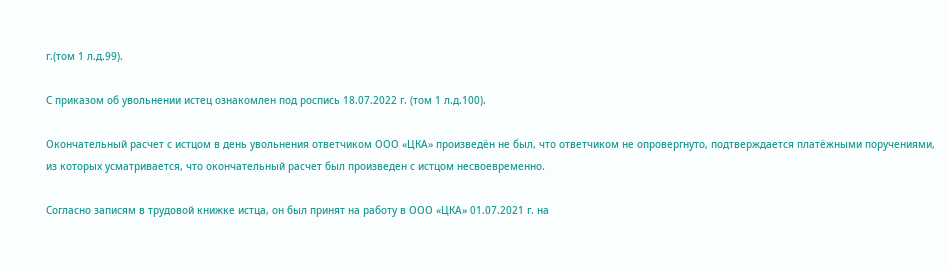г.(том 1 л.д.99).

С приказом об увольнении истец ознакомлен под роспись 18.07.2022 г. (том 1 л.д.100).

Окончательный расчет с истцом в день увольнения ответчиком ООО «ЦКА» произведён не был, что ответчиком не опровергнуто, подтверждается платёжными поручениями, из которых усматривается, что окончательный расчет был произведен с истцом несвоевременно.

Согласно записям в трудовой книжке истца, он был принят на работу в ООО «ЦКА» 01.07.2021 г. на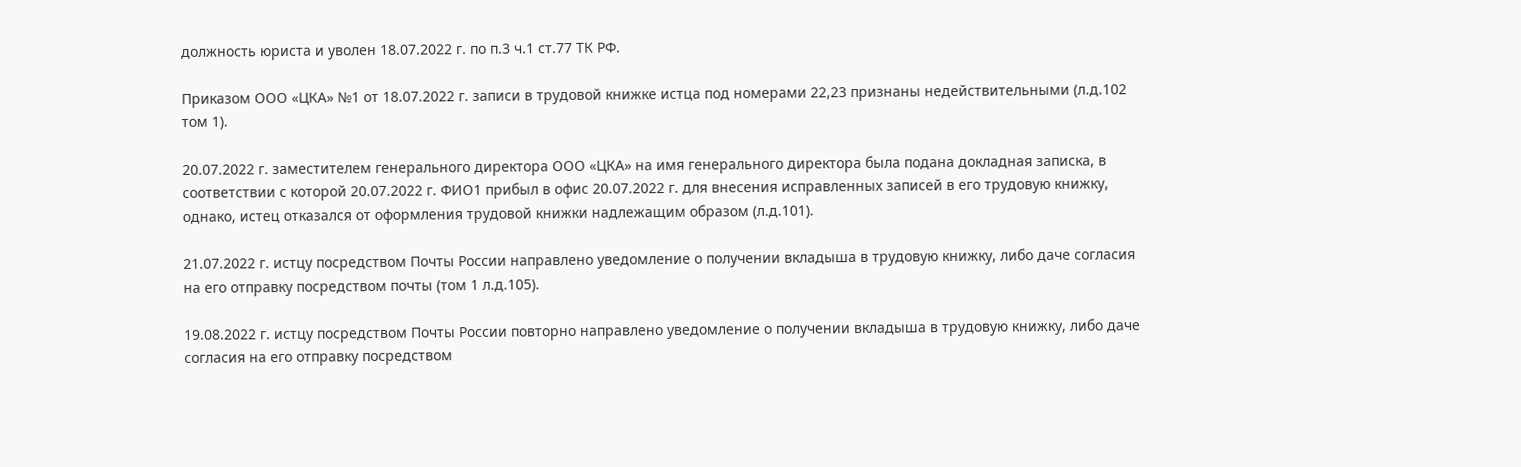должность юриста и уволен 18.07.2022 г. по п.3 ч.1 ст.77 ТК РФ.

Приказом ООО «ЦКА» №1 от 18.07.2022 г. записи в трудовой книжке истца под номерами 22,23 признаны недействительными (л.д.102 том 1).

20.07.2022 г. заместителем генерального директора ООО «ЦКА» на имя генерального директора была подана докладная записка, в соответствии с которой 20.07.2022 г. ФИО1 прибыл в офис 20.07.2022 г. для внесения исправленных записей в его трудовую книжку, однако, истец отказался от оформления трудовой книжки надлежащим образом (л.д.101).

21.07.2022 г. истцу посредством Почты России направлено уведомление о получении вкладыша в трудовую книжку, либо даче согласия на его отправку посредством почты (том 1 л.д.105).

19.08.2022 г. истцу посредством Почты России повторно направлено уведомление о получении вкладыша в трудовую книжку, либо даче согласия на его отправку посредством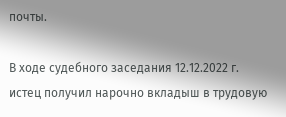почты.

В ходе судебного заседания 12.12.2022 г. истец получил нарочно вкладыш в трудовую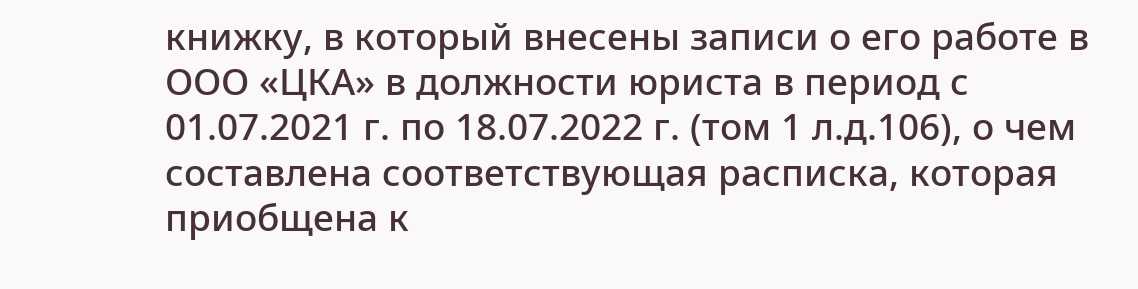книжку, в который внесены записи о его работе в ООО «ЦКА» в должности юриста в период с 01.07.2021 г. по 18.07.2022 г. (том 1 л.д.106), о чем составлена соответствующая расписка, которая приобщена к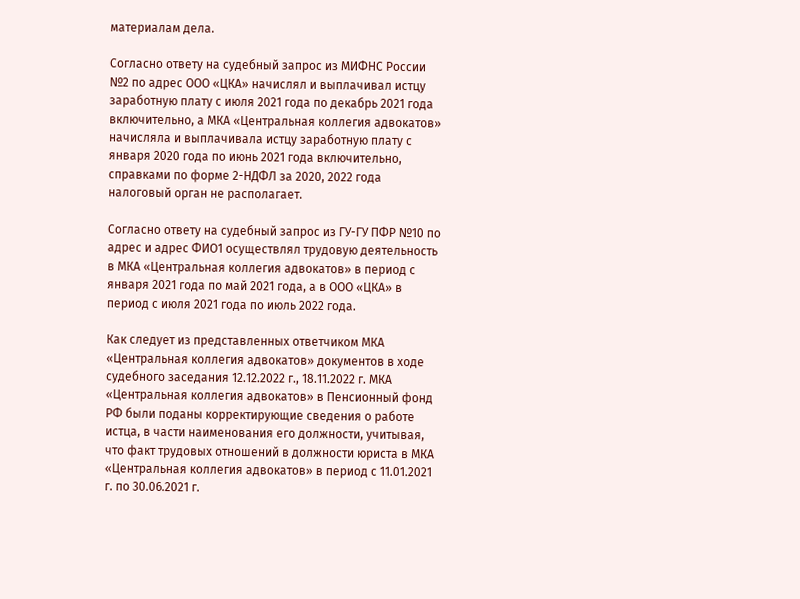материалам дела.

Согласно ответу на судебный запрос из МИФНС России №2 по адрес ООО «ЦКА» начислял и выплачивал истцу заработную плату с июля 2021 года по декабрь 2021 года включительно, а МКА «Центральная коллегия адвокатов» начисляла и выплачивала истцу заработную плату с января 2020 года по июнь 2021 года включительно, справками по форме 2-НДФЛ за 2020, 2022 года налоговый орган не располагает.

Согласно ответу на судебный запрос из ГУ-ГУ ПФР №10 по адрес и адрес ФИО1 осуществлял трудовую деятельность в МКА «Центральная коллегия адвокатов» в период с января 2021 года по май 2021 года, а в ООО «ЦКА» в период с июля 2021 года по июль 2022 года.

Как следует из представленных ответчиком МКА «Центральная коллегия адвокатов» документов в ходе судебного заседания 12.12.2022 г., 18.11.2022 г. МКА «Центральная коллегия адвокатов» в Пенсионный фонд РФ были поданы корректирующие сведения о работе истца, в части наименования его должности, учитывая, что факт трудовых отношений в должности юриста в МКА «Центральная коллегия адвокатов» в период с 11.01.2021 г. по 30.06.2021 г.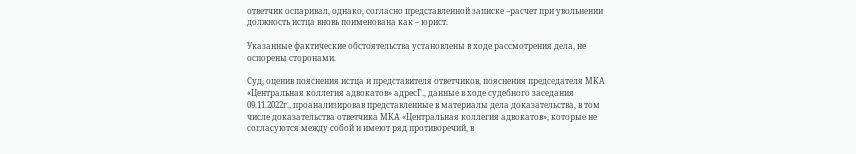ответчик оспаривал, однако, согласно представленной записке –расчет при увольнении должность истца вновь поименована как – юрист.

Указанные фактические обстоятельства установлены в ходе рассмотрения дела, не оспорены сторонами.

Суд, оценив пояснения истца и представителя ответчиков, пояснения председателя МКА «Центральная коллегия адвокатов» адресГ., данные в ходе судебного заседания 09.11.2022г., проанализировав представленные в материалы дела доказательства, в том числе доказательства ответчика МКА «Центральная коллегия адвокатов», которые не согласуются между собой и имеют ряд противоречий, в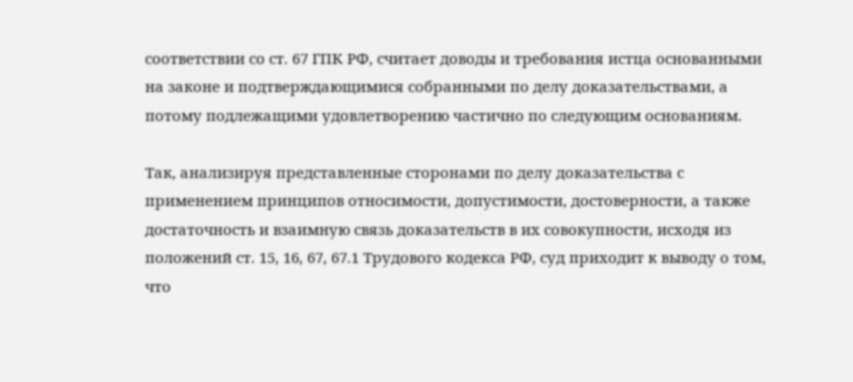соответствии со ст. 67 ГПК РФ, считает доводы и требования истца основанными на законе и подтверждающимися собранными по делу доказательствами, а потому подлежащими удовлетворению частично по следующим основаниям.

Так, анализируя представленные сторонами по делу доказательства с применением принципов относимости, допустимости, достоверности, а также достаточность и взаимную связь доказательств в их совокупности, исходя из положений ст. 15, 16, 67, 67.1 Трудового кодекса РФ, суд приходит к выводу о том, что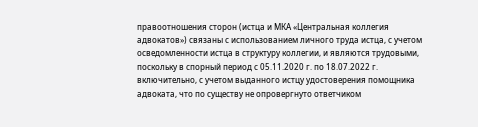правоотношения сторон (истца и МКА «Центральная коллегия адвокатов») связаны с использованием личного труда истца, с учетом осведомленности истца в структуру коллегии, и являются трудовыми, поскольку в спорный период с 05.11.2020 г. по 18.07.2022 г. включительно, с учетом выданного истцу удостоверения помощника адвоката, что по существу не опровергнуто ответчиком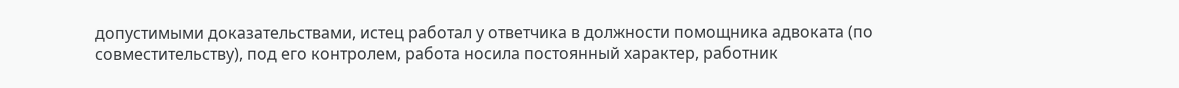допустимыми доказательствами, истец работал у ответчика в должности помощника адвоката (по совместительству), под его контролем, работа носила постоянный характер, работник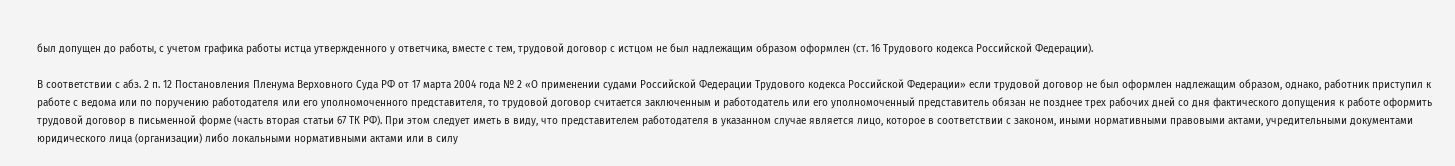был допущен до работы, с учетом графика работы истца утвержденного у ответчика, вместе с тем, трудовой договор с истцом не был надлежащим образом оформлен (ст. 16 Трудового кодекса Российской Федерации).

В соответствии с абз. 2 п. 12 Постановления Пленума Верховного Суда РФ от 17 марта 2004 года № 2 «О применении судами Российской Федерации Трудового кодекса Российской Федерации» если трудовой договор не был оформлен надлежащим образом, однако, работник приступил к работе с ведома или по поручению работодателя или его уполномоченного представителя, то трудовой договор считается заключенным и работодатель или его уполномоченный представитель обязан не позднее трех рабочих дней со дня фактического допущения к работе оформить трудовой договор в письменной форме (часть вторая статьи 67 ТК РФ). При этом следует иметь в виду, что представителем работодателя в указанном случае является лицо, которое в соответствии с законом, иными нормативными правовыми актами, учредительными документами юридического лица (организации) либо локальными нормативными актами или в силу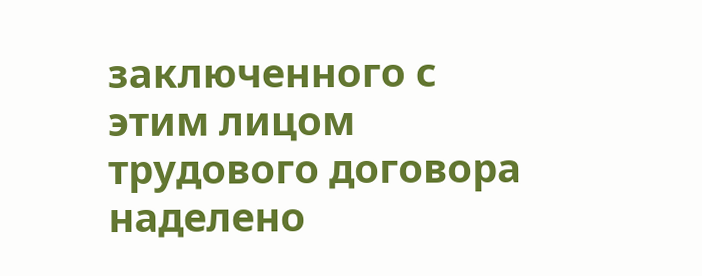заключенного с этим лицом трудового договора наделено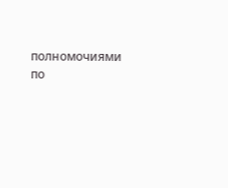полномочиями по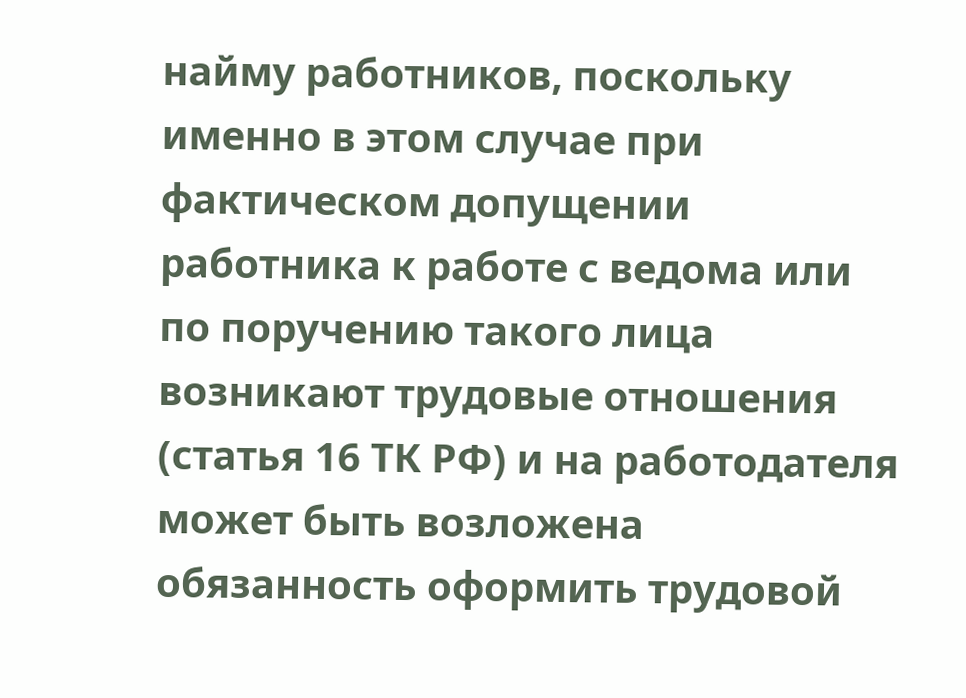найму работников, поскольку именно в этом случае при фактическом допущении работника к работе с ведома или по поручению такого лица возникают трудовые отношения (статья 16 ТК РФ) и на работодателя может быть возложена обязанность оформить трудовой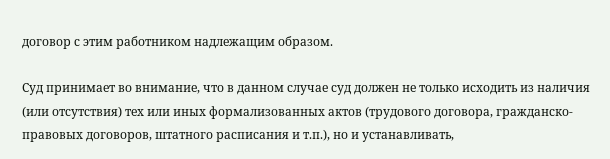договор с этим работником надлежащим образом.

Суд принимает во внимание, что в данном случае суд должен не только исходить из наличия (или отсутствия) тех или иных формализованных актов (трудового договора, гражданско-правовых договоров, штатного расписания и т.п.), но и устанавливать,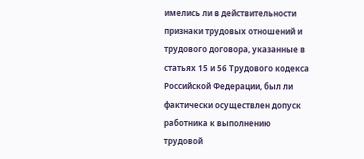имелись ли в действительности признаки трудовых отношений и трудового договора, указанные в статьях 15 и 56 Трудового кодекса Российской Федерации, был ли фактически осуществлен допуск работника к выполнению трудовой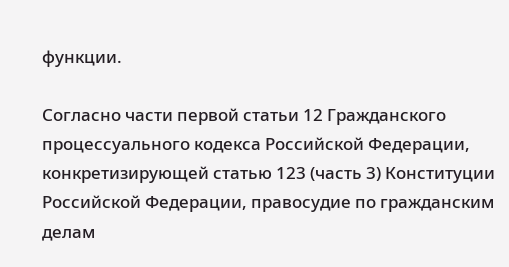функции.

Согласно части первой статьи 12 Гражданского процессуального кодекса Российской Федерации, конкретизирующей статью 123 (часть 3) Конституции Российской Федерации, правосудие по гражданским делам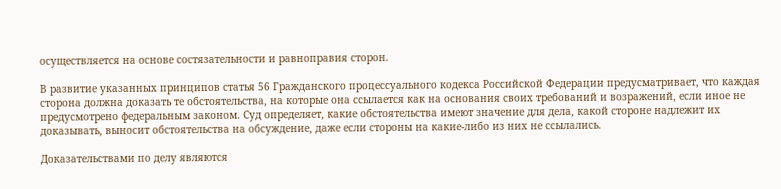осуществляется на основе состязательности и равноправия сторон.

В развитие указанных принципов статья 56 Гражданского процессуального кодекса Российской Федерации предусматривает, что каждая сторона должна доказать те обстоятельства, на которые она ссылается как на основания своих требований и возражений, если иное не предусмотрено федеральным законом. Суд определяет, какие обстоятельства имеют значение для дела, какой стороне надлежит их доказывать, выносит обстоятельства на обсуждение, даже если стороны на какие-либо из них не ссылались.

Доказательствами по делу являются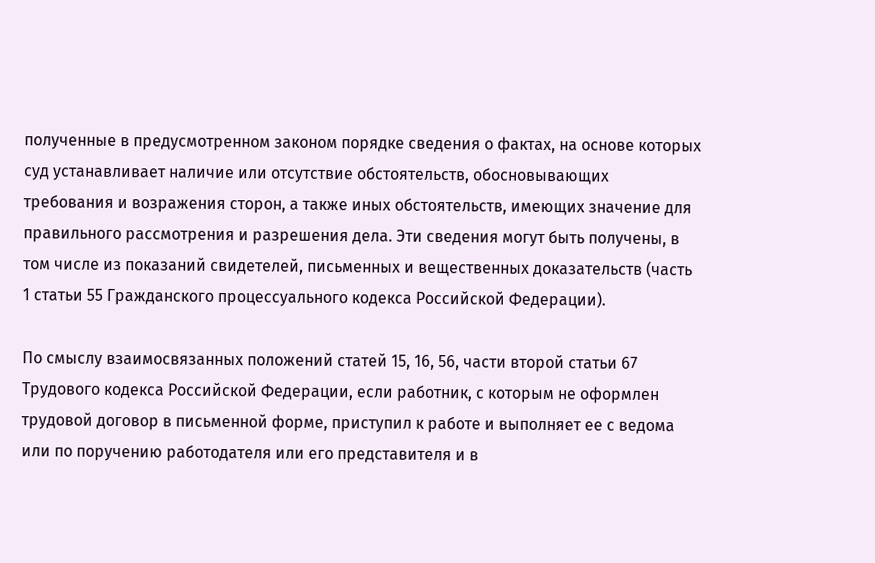полученные в предусмотренном законом порядке сведения о фактах, на основе которых суд устанавливает наличие или отсутствие обстоятельств, обосновывающих требования и возражения сторон, а также иных обстоятельств, имеющих значение для правильного рассмотрения и разрешения дела. Эти сведения могут быть получены, в том числе из показаний свидетелей, письменных и вещественных доказательств (часть 1 статьи 55 Гражданского процессуального кодекса Российской Федерации).

По смыслу взаимосвязанных положений статей 15, 16, 56, части второй статьи 67 Трудового кодекса Российской Федерации, если работник, с которым не оформлен трудовой договор в письменной форме, приступил к работе и выполняет ее с ведома или по поручению работодателя или его представителя и в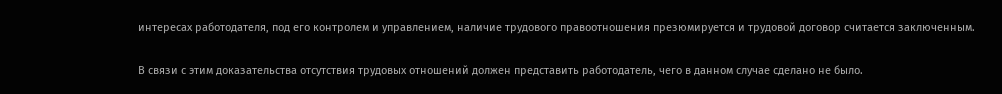интересах работодателя, под его контролем и управлением, наличие трудового правоотношения презюмируется и трудовой договор считается заключенным.

В связи с этим доказательства отсутствия трудовых отношений должен представить работодатель, чего в данном случае сделано не было.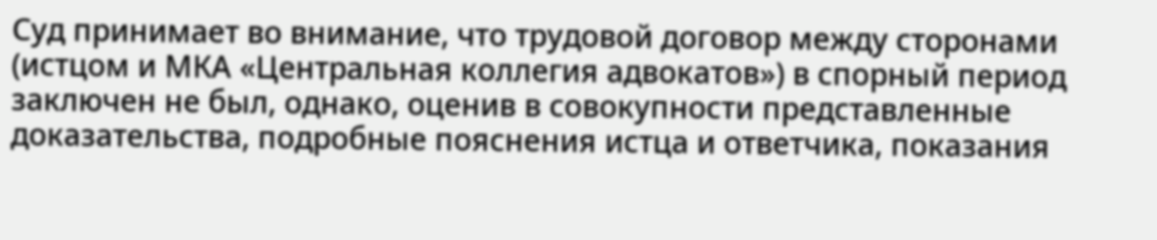Суд принимает во внимание, что трудовой договор между сторонами (истцом и МКА «Центральная коллегия адвокатов») в спорный период заключен не был, однако, оценив в совокупности представленные доказательства, подробные пояснения истца и ответчика, показания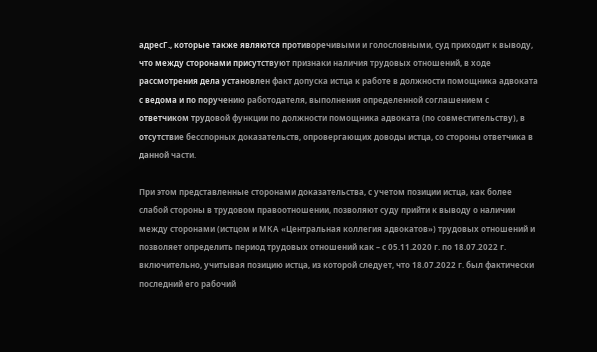адресГ., которые также являются противоречивыми и голословными, суд приходит к выводу, что между сторонами присутствуют признаки наличия трудовых отношений, в ходе рассмотрения дела установлен факт допуска истца к работе в должности помощника адвоката с ведома и по поручению работодателя, выполнения определенной соглашением с ответчиком трудовой функции по должности помощника адвоката (по совместительству), в отсутствие бесспорных доказательств, опровергающих доводы истца, со стороны ответчика в данной части.

При этом представленные сторонами доказательства, с учетом позиции истца, как более слабой стороны в трудовом правоотношении, позволяют суду прийти к выводу о наличии между сторонами (истцом и МКА «Центральная коллегия адвокатов») трудовых отношений и позволяет определить период трудовых отношений как – с 05.11.2020 г. по 18.07.2022 г. включительно, учитывая позицию истца, из которой следует, что 18.07.2022 г. был фактически последний его рабочий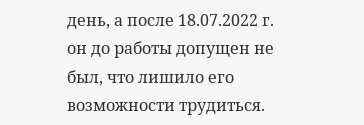день, а после 18.07.2022 г. он до работы допущен не был, что лишило его возможности трудиться.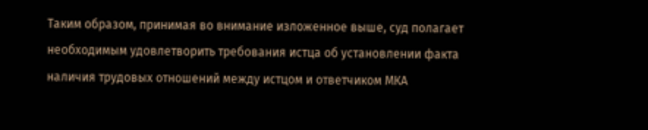Таким образом, принимая во внимание изложенное выше, суд полагает необходимым удовлетворить требования истца об установлении факта наличия трудовых отношений между истцом и ответчиком МКА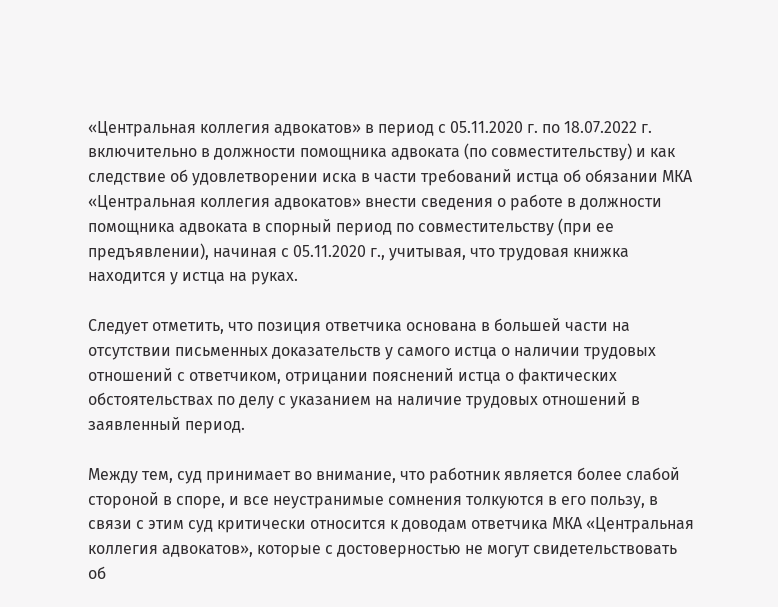«Центральная коллегия адвокатов» в период с 05.11.2020 г. по 18.07.2022 г. включительно в должности помощника адвоката (по совместительству) и как следствие об удовлетворении иска в части требований истца об обязании МКА «Центральная коллегия адвокатов» внести сведения о работе в должности помощника адвоката в спорный период по совместительству (при ее предъявлении), начиная с 05.11.2020 г., учитывая, что трудовая книжка находится у истца на руках.

Следует отметить, что позиция ответчика основана в большей части на отсутствии письменных доказательств у самого истца о наличии трудовых отношений с ответчиком, отрицании пояснений истца о фактических обстоятельствах по делу с указанием на наличие трудовых отношений в заявленный период.

Между тем, суд принимает во внимание, что работник является более слабой стороной в споре, и все неустранимые сомнения толкуются в его пользу, в связи с этим суд критически относится к доводам ответчика МКА «Центральная коллегия адвокатов», которые с достоверностью не могут свидетельствовать об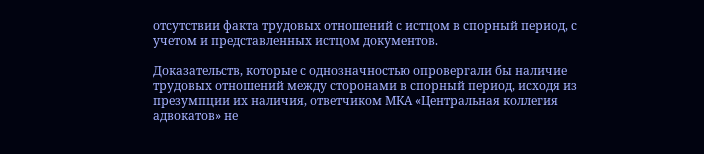отсутствии факта трудовых отношений с истцом в спорный период, с учетом и представленных истцом документов.

Доказательств, которые с однозначностью опровергали бы наличие трудовых отношений между сторонами в спорный период, исходя из презумпции их наличия, ответчиком МКА «Центральная коллегия адвокатов» не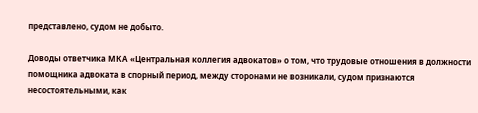представлено, судом не добыто.

Доводы ответчика МКА «Центральная коллегия адвокатов» о том, что трудовые отношения в должности помощника адвоката в спорный период, между сторонами не возникали, судом признаются несостоятельными, как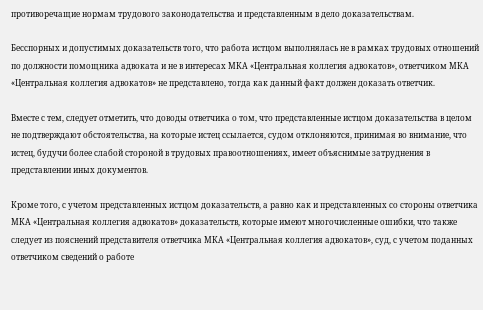противоречащие нормам трудового законодательства и представленным в дело доказательствам.

Бесспорных и допустимых доказательств того, что работа истцом выполнялась не в рамках трудовых отношений по должности помощника адвоката и не в интересах МКА «Центральная коллегия адвокатов», ответчиком МКА «Центральная коллегия адвокатов» не представлено, тогда как данный факт должен доказать ответчик.

Вместе с тем, следует отметить, что доводы ответчика о том, что представленные истцом доказательства в целом не подтверждают обстоятельства, на которые истец ссылается, судом отклоняются, принимая во внимание, что истец, будучи более слабой стороной в трудовых правоотношениях, имеет объяснимые затруднения в представлении иных документов.

Кроме того, с учетом представленных истцом доказательств, а равно как и представленных со стороны ответчика МКА «Центральная коллегия адвокатов» доказательств, которые имеют многочисленные ошибки, что также следует из пояснений представителя ответчика МКА «Центральная коллегия адвокатов», суд, с учетом поданных ответчиком сведений о работе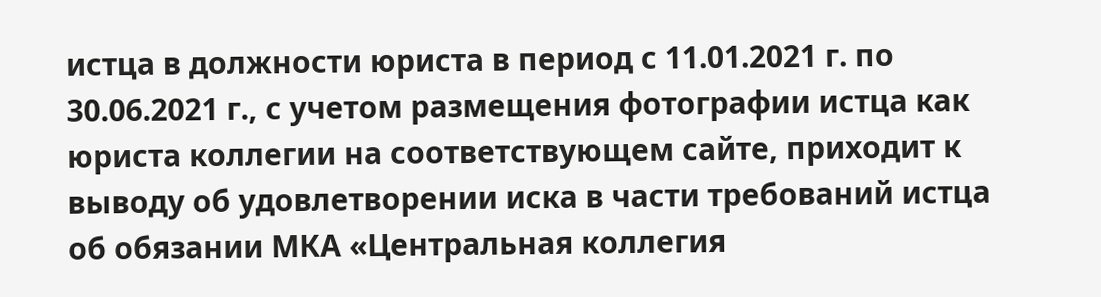истца в должности юриста в период с 11.01.2021 г. по 30.06.2021 г., с учетом размещения фотографии истца как юриста коллегии на соответствующем сайте, приходит к выводу об удовлетворении иска в части требований истца об обязании МКА «Центральная коллегия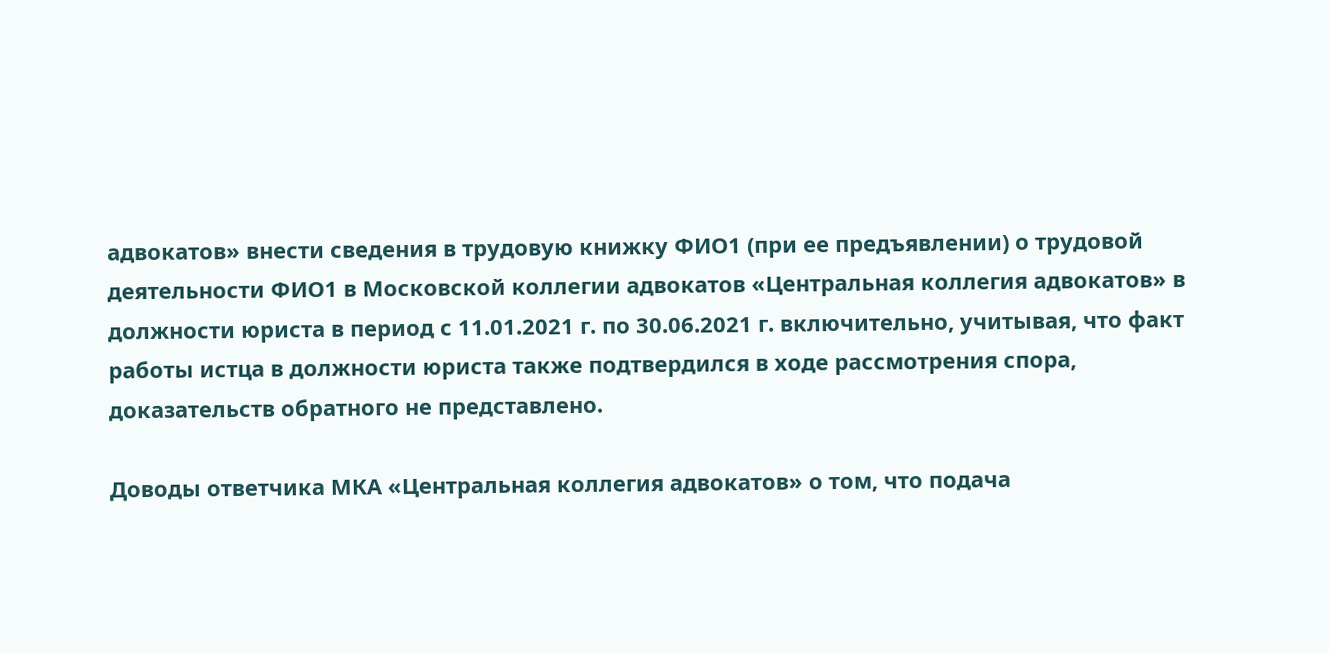адвокатов» внести сведения в трудовую книжку ФИО1 (при ее предъявлении) о трудовой деятельности ФИО1 в Московской коллегии адвокатов «Центральная коллегия адвокатов» в должности юриста в период с 11.01.2021 г. по 30.06.2021 г. включительно, учитывая, что факт работы истца в должности юриста также подтвердился в ходе рассмотрения спора, доказательств обратного не представлено.

Доводы ответчика МКА «Центральная коллегия адвокатов» о том, что подача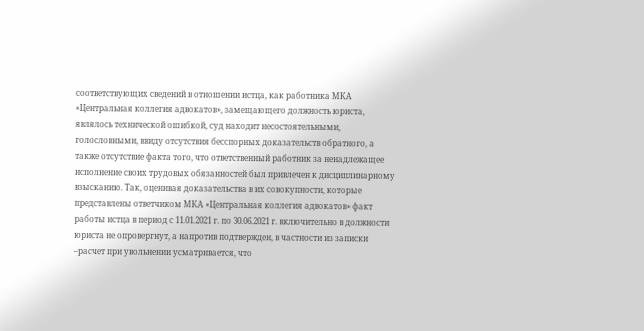соответствующих сведений в отношении истца, как работника МКА «Центральная коллегия адвокатов», замещающего должность юриста, являлось технической ошибкой, суд находит несостоятельными, голословными, ввиду отсутствия бесспорных доказательств обратного, а также отсутствие факта того, что ответственный работник за ненадлежащее исполнение своих трудовых обязанностей был привлечен к дисциплинарному взысканию. Так, оценивая доказательства в их совокупности, которые представлены ответчиком МКА «Центральная коллегия адвокатов» факт работы истца в период с 11.01.2021 г. по 30.06.2021 г. включительно в должности юриста не опровергнут, а напротив подтвержден, в частности из записки –расчет при увольнении усматривается, что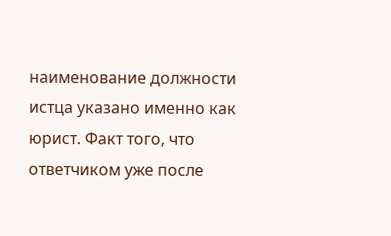наименование должности истца указано именно как юрист. Факт того, что ответчиком уже после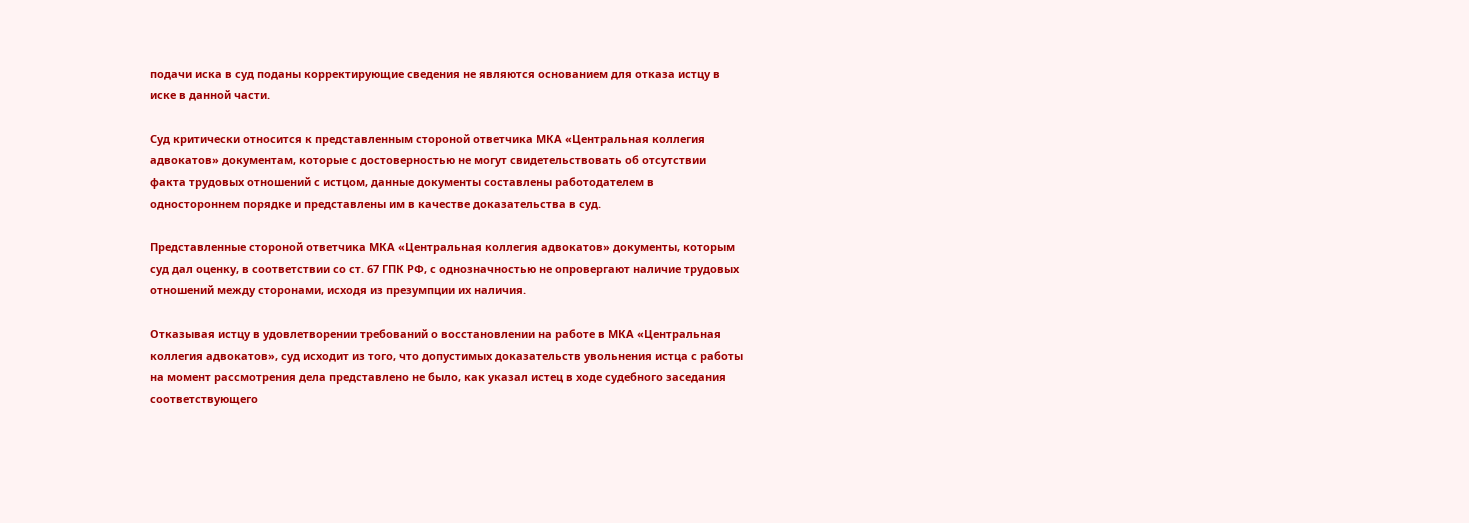подачи иска в суд поданы корректирующие сведения не являются основанием для отказа истцу в иске в данной части.

Суд критически относится к представленным стороной ответчика МКА «Центральная коллегия адвокатов» документам, которые с достоверностью не могут свидетельствовать об отсутствии факта трудовых отношений с истцом, данные документы составлены работодателем в одностороннем порядке и представлены им в качестве доказательства в суд.

Представленные стороной ответчика МКА «Центральная коллегия адвокатов» документы, которым суд дал оценку, в соответствии со ст. 67 ГПК РФ, с однозначностью не опровергают наличие трудовых отношений между сторонами, исходя из презумпции их наличия.

Отказывая истцу в удовлетворении требований о восстановлении на работе в МКА «Центральная коллегия адвокатов», суд исходит из того, что допустимых доказательств увольнения истца с работы на момент рассмотрения дела представлено не было, как указал истец в ходе судебного заседания соответствующего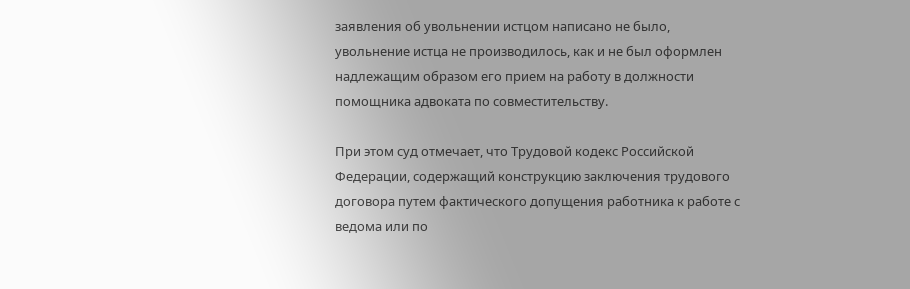заявления об увольнении истцом написано не было, увольнение истца не производилось, как и не был оформлен надлежащим образом его прием на работу в должности помощника адвоката по совместительству.

При этом суд отмечает, что Трудовой кодекс Российской Федерации, содержащий конструкцию заключения трудового договора путем фактического допущения работника к работе с ведома или по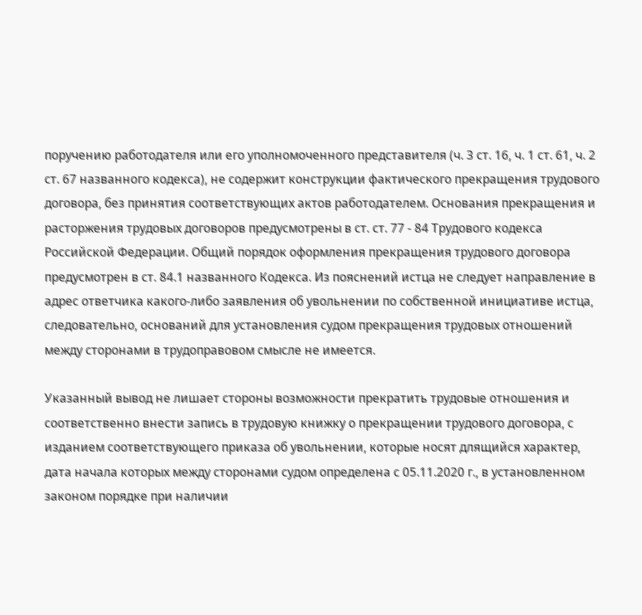поручению работодателя или его уполномоченного представителя (ч. 3 ст. 16, ч. 1 ст. 61, ч. 2 ст. 67 названного кодекса), не содержит конструкции фактического прекращения трудового договора, без принятия соответствующих актов работодателем. Основания прекращения и расторжения трудовых договоров предусмотрены в ст. ст. 77 - 84 Трудового кодекса Российской Федерации. Общий порядок оформления прекращения трудового договора предусмотрен в ст. 84.1 названного Кодекса. Из пояснений истца не следует направление в адрес ответчика какого-либо заявления об увольнении по собственной инициативе истца, следовательно, оснований для установления судом прекращения трудовых отношений между сторонами в трудоправовом смысле не имеется.

Указанный вывод не лишает стороны возможности прекратить трудовые отношения и соответственно внести запись в трудовую книжку о прекращении трудового договора, с изданием соответствующего приказа об увольнении, которые носят длящийся характер, дата начала которых между сторонами судом определена с 05.11.2020 г., в установленном законом порядке при наличии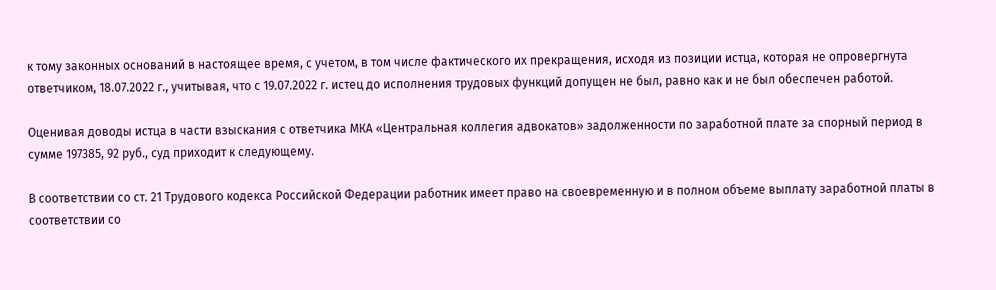к тому законных оснований в настоящее время, с учетом, в том числе фактического их прекращения, исходя из позиции истца, которая не опровергнута ответчиком, 18.07.2022 г., учитывая, что с 19.07.2022 г. истец до исполнения трудовых функций допущен не был, равно как и не был обеспечен работой.

Оценивая доводы истца в части взыскания с ответчика МКА «Центральная коллегия адвокатов» задолженности по заработной плате за спорный период в сумме 197385, 92 руб., суд приходит к следующему.

В соответствии со ст. 21 Трудового кодекса Российской Федерации работник имеет право на своевременную и в полном объеме выплату заработной платы в соответствии со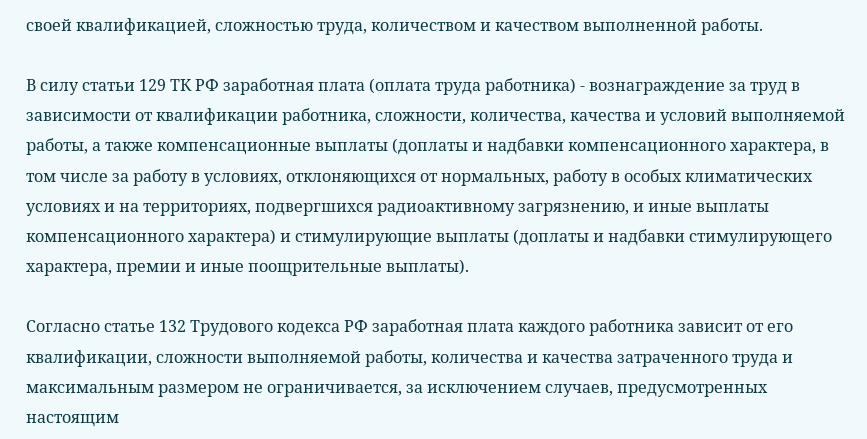своей квалификацией, сложностью труда, количеством и качеством выполненной работы.

В силу статьи 129 ТК РФ заработная плата (оплата труда работника) - вознаграждение за труд в зависимости от квалификации работника, сложности, количества, качества и условий выполняемой работы, а также компенсационные выплаты (доплаты и надбавки компенсационного характера, в том числе за работу в условиях, отклоняющихся от нормальных, работу в особых климатических условиях и на территориях, подвергшихся радиоактивному загрязнению, и иные выплаты компенсационного характера) и стимулирующие выплаты (доплаты и надбавки стимулирующего характера, премии и иные поощрительные выплаты).

Согласно статье 132 Трудового кодекса РФ заработная плата каждого работника зависит от его квалификации, сложности выполняемой работы, количества и качества затраченного труда и максимальным размером не ограничивается, за исключением случаев, предусмотренных настоящим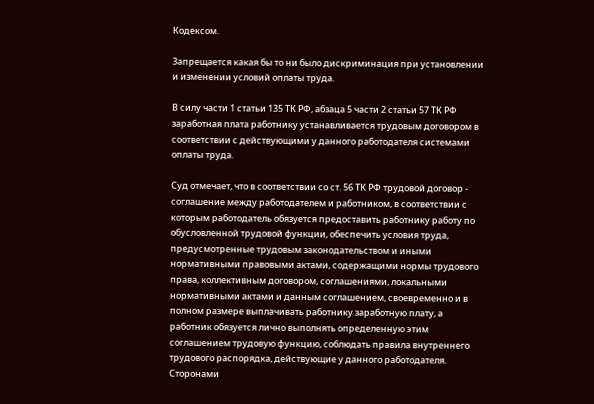Кодексом.

Запрещается какая бы то ни было дискриминация при установлении и изменении условий оплаты труда.

В силу части 1 статьи 135 ТК РФ, абзаца 5 части 2 статьи 57 ТК РФ заработная плата работнику устанавливается трудовым договором в соответствии с действующими у данного работодателя системами оплаты труда.

Суд отмечает, что в соответствии со ст. 56 ТК РФ трудовой договор - соглашение между работодателем и работником, в соответствии с которым работодатель обязуется предоставить работнику работу по обусловленной трудовой функции, обеспечить условия труда, предусмотренные трудовым законодательством и иными нормативными правовыми актами, содержащими нормы трудового права, коллективным договором, соглашениями, локальными нормативными актами и данным соглашением, своевременно и в полном размере выплачивать работнику заработную плату, а работник обязуется лично выполнять определенную этим соглашением трудовую функцию, соблюдать правила внутреннего трудового распорядка, действующие у данного работодателя. Сторонами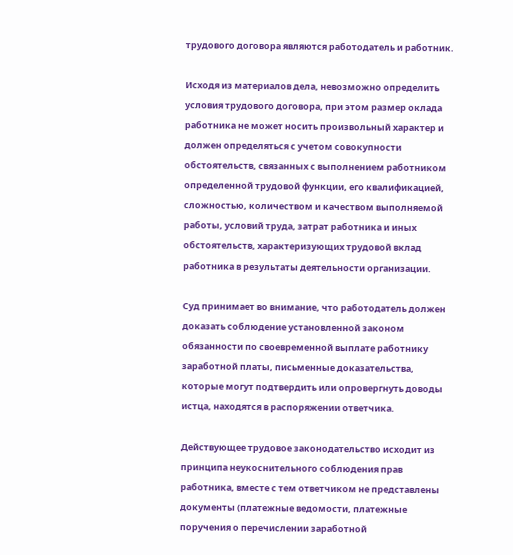трудового договора являются работодатель и работник.

Исходя из материалов дела, невозможно определить условия трудового договора, при этом размер оклада работника не может носить произвольный характер и должен определяться с учетом совокупности обстоятельств, связанных с выполнением работником определенной трудовой функции, его квалификацией, сложностью, количеством и качеством выполняемой работы, условий труда, затрат работника и иных обстоятельств, характеризующих трудовой вклад работника в результаты деятельности организации.

Суд принимает во внимание, что работодатель должен доказать соблюдение установленной законом обязанности по своевременной выплате работнику заработной платы, письменные доказательства, которые могут подтвердить или опровергнуть доводы истца, находятся в распоряжении ответчика.

Действующее трудовое законодательство исходит из принципа неукоснительного соблюдения прав работника, вместе с тем ответчиком не представлены документы (платежные ведомости, платежные поручения о перечислении заработной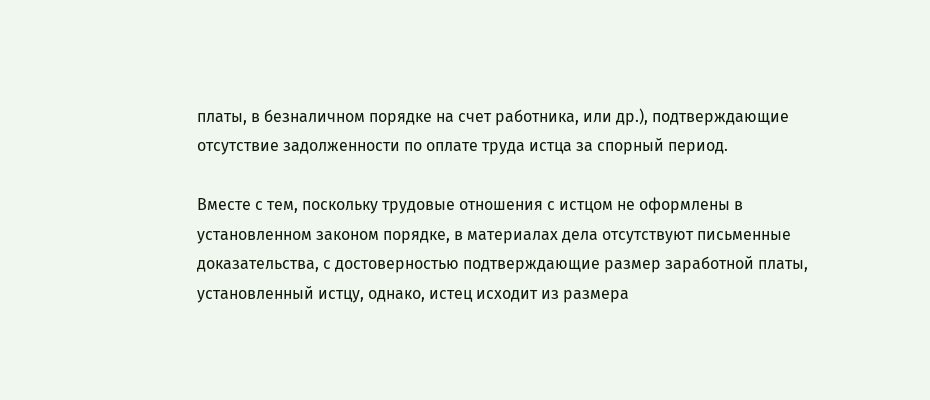платы, в безналичном порядке на счет работника, или др.), подтверждающие отсутствие задолженности по оплате труда истца за спорный период.

Вместе с тем, поскольку трудовые отношения с истцом не оформлены в установленном законом порядке, в материалах дела отсутствуют письменные доказательства, с достоверностью подтверждающие размер заработной платы, установленный истцу, однако, истец исходит из размера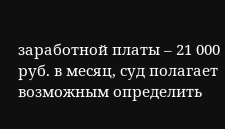заработной платы – 21 000 руб. в месяц, суд полагает возможным определить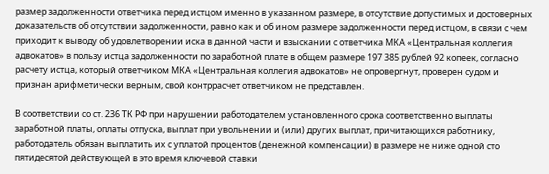размер задолженности ответчика перед истцом именно в указанном размере, в отсутствие допустимых и достоверных доказательств об отсутствии задолженности, равно как и об ином размере задолженности перед истцом, в связи с чем приходит к выводу об удовлетворении иска в данной части и взыскании с ответчика МКА «Центральная коллегия адвокатов» в пользу истца задолженности по заработной плате в общем размере 197 385 рублей 92 копеек, согласно расчету истца, который ответчиком МКА «Центральная коллегия адвокатов» не опровергнут, проверен судом и признан арифметически верным, свой контррасчет ответчиком не представлен.

В соответствии со ст. 236 ТК РФ при нарушении работодателем установленного срока соответственно выплаты заработной платы, оплаты отпуска, выплат при увольнении и (или) других выплат, причитающихся работнику, работодатель обязан выплатить их с уплатой процентов (денежной компенсации) в размере не ниже одной сто пятидесятой действующей в это время ключевой ставки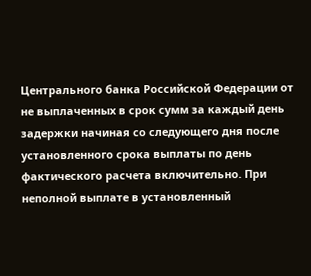Центрального банка Российской Федерации от не выплаченных в срок сумм за каждый день задержки начиная со следующего дня после установленного срока выплаты по день фактического расчета включительно. При неполной выплате в установленный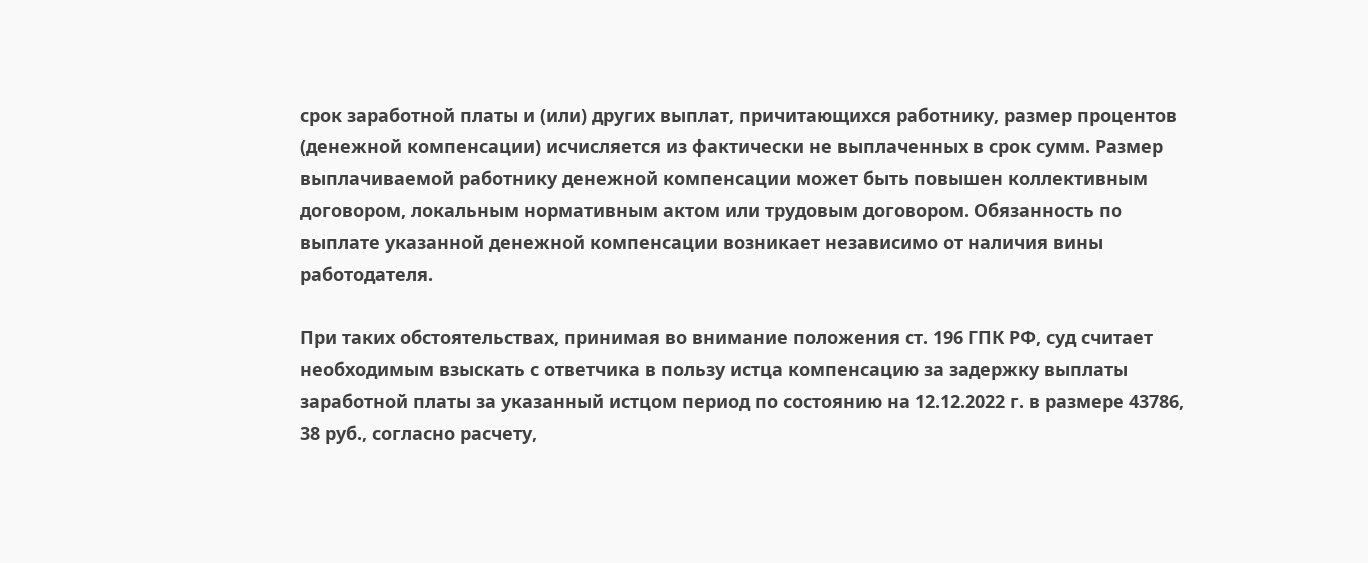срок заработной платы и (или) других выплат, причитающихся работнику, размер процентов (денежной компенсации) исчисляется из фактически не выплаченных в срок сумм. Размер выплачиваемой работнику денежной компенсации может быть повышен коллективным договором, локальным нормативным актом или трудовым договором. Обязанность по выплате указанной денежной компенсации возникает независимо от наличия вины работодателя.

При таких обстоятельствах, принимая во внимание положения ст. 196 ГПК РФ, суд считает необходимым взыскать с ответчика в пользу истца компенсацию за задержку выплаты заработной платы за указанный истцом период по состоянию на 12.12.2022 г. в размере 43786, 38 руб., согласно расчету,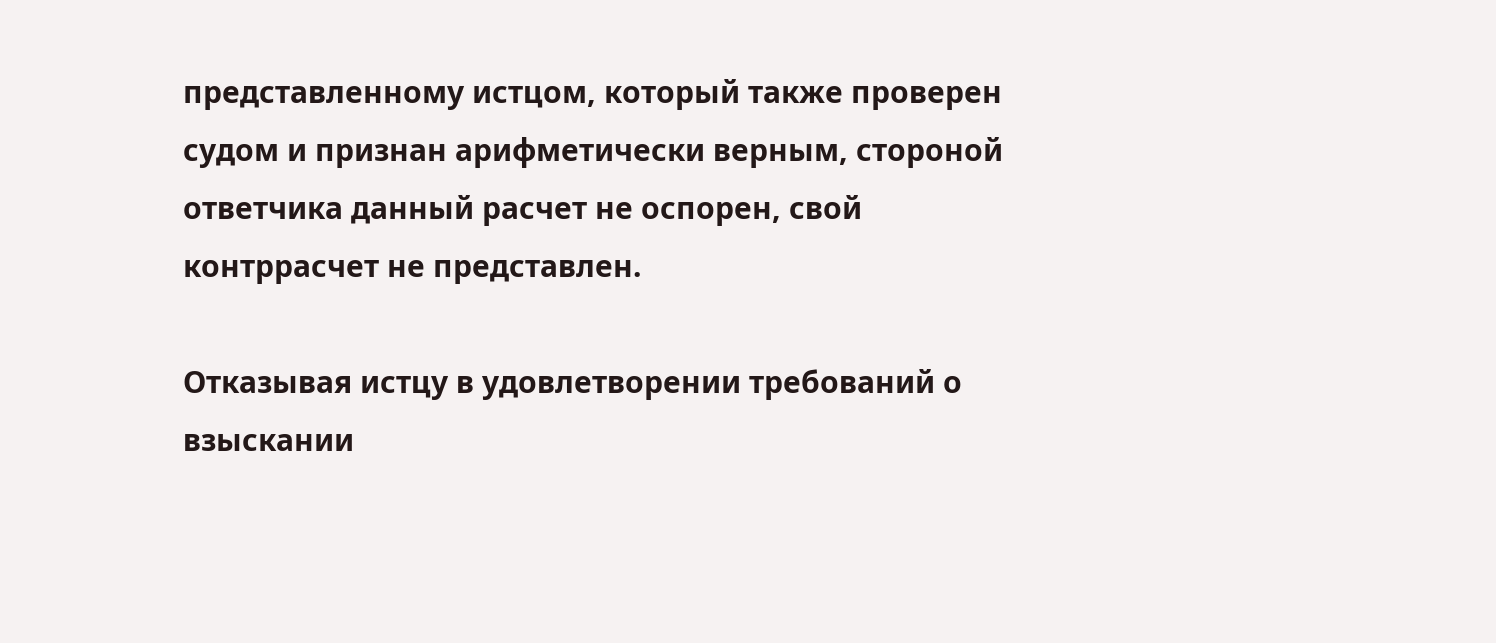представленному истцом, который также проверен судом и признан арифметически верным, стороной ответчика данный расчет не оспорен, свой контррасчет не представлен.

Отказывая истцу в удовлетворении требований о взыскании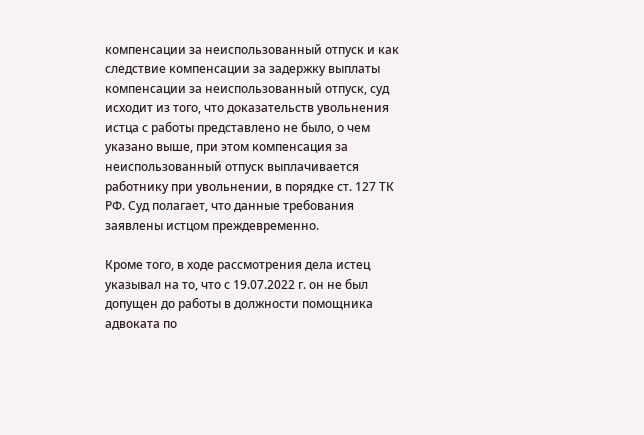компенсации за неиспользованный отпуск и как следствие компенсации за задержку выплаты компенсации за неиспользованный отпуск, суд исходит из того, что доказательств увольнения истца с работы представлено не было, о чем указано выше, при этом компенсация за неиспользованный отпуск выплачивается работнику при увольнении, в порядке ст. 127 ТК РФ. Суд полагает, что данные требования заявлены истцом преждевременно.

Кроме того, в ходе рассмотрения дела истец указывал на то, что с 19.07.2022 г. он не был допущен до работы в должности помощника адвоката по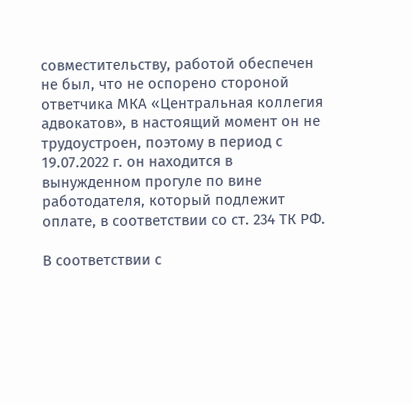совместительству, работой обеспечен не был, что не оспорено стороной ответчика МКА «Центральная коллегия адвокатов», в настоящий момент он не трудоустроен, поэтому в период с 19.07.2022 г. он находится в вынужденном прогуле по вине работодателя, который подлежит оплате, в соответствии со ст. 234 ТК РФ.

В соответствии с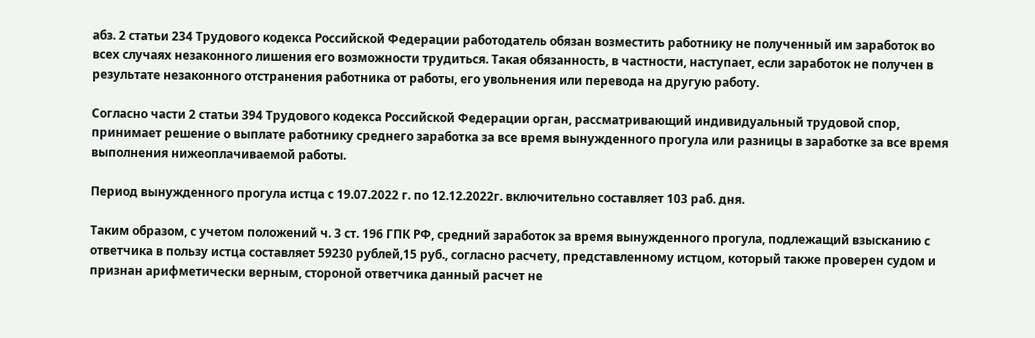абз. 2 статьи 234 Трудового кодекса Российской Федерации работодатель обязан возместить работнику не полученный им заработок во всех случаях незаконного лишения его возможности трудиться. Такая обязанность, в частности, наступает, если заработок не получен в результате незаконного отстранения работника от работы, его увольнения или перевода на другую работу.

Согласно части 2 статьи 394 Трудового кодекса Российской Федерации орган, рассматривающий индивидуальный трудовой спор, принимает решение о выплате работнику среднего заработка за все время вынужденного прогула или разницы в заработке за все время выполнения нижеоплачиваемой работы.

Период вынужденного прогула истца с 19.07.2022 г. по 12.12.2022г. включительно составляет 103 раб. дня.

Таким образом, с учетом положений ч. 3 ст. 196 ГПК РФ, средний заработок за время вынужденного прогула, подлежащий взысканию с ответчика в пользу истца составляет 59230 рублей,15 руб., согласно расчету, представленному истцом, который также проверен судом и признан арифметически верным, стороной ответчика данный расчет не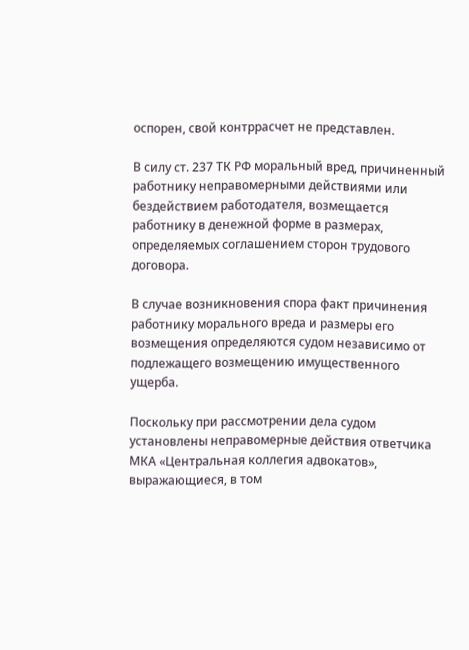оспорен, свой контррасчет не представлен.

В силу ст. 237 ТК РФ моральный вред, причиненный работнику неправомерными действиями или бездействием работодателя, возмещается работнику в денежной форме в размерах, определяемых соглашением сторон трудового договора.

В случае возникновения спора факт причинения работнику морального вреда и размеры его возмещения определяются судом независимо от подлежащего возмещению имущественного ущерба.

Поскольку при рассмотрении дела судом установлены неправомерные действия ответчика МКА «Центральная коллегия адвокатов», выражающиеся, в том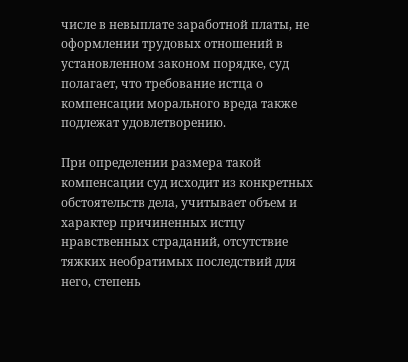числе в невыплате заработной платы, не оформлении трудовых отношений в установленном законом порядке, суд полагает, что требование истца о компенсации морального вреда также подлежат удовлетворению.

При определении размера такой компенсации суд исходит из конкретных обстоятельств дела, учитывает объем и характер причиненных истцу нравственных страданий, отсутствие тяжких необратимых последствий для него, степень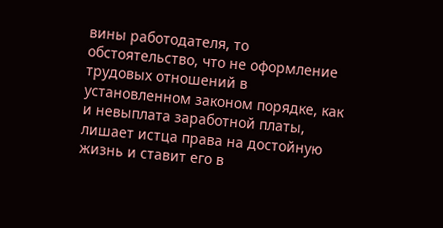вины работодателя, то обстоятельство, что не оформление трудовых отношений в установленном законом порядке, как и невыплата заработной платы, лишает истца права на достойную жизнь и ставит его в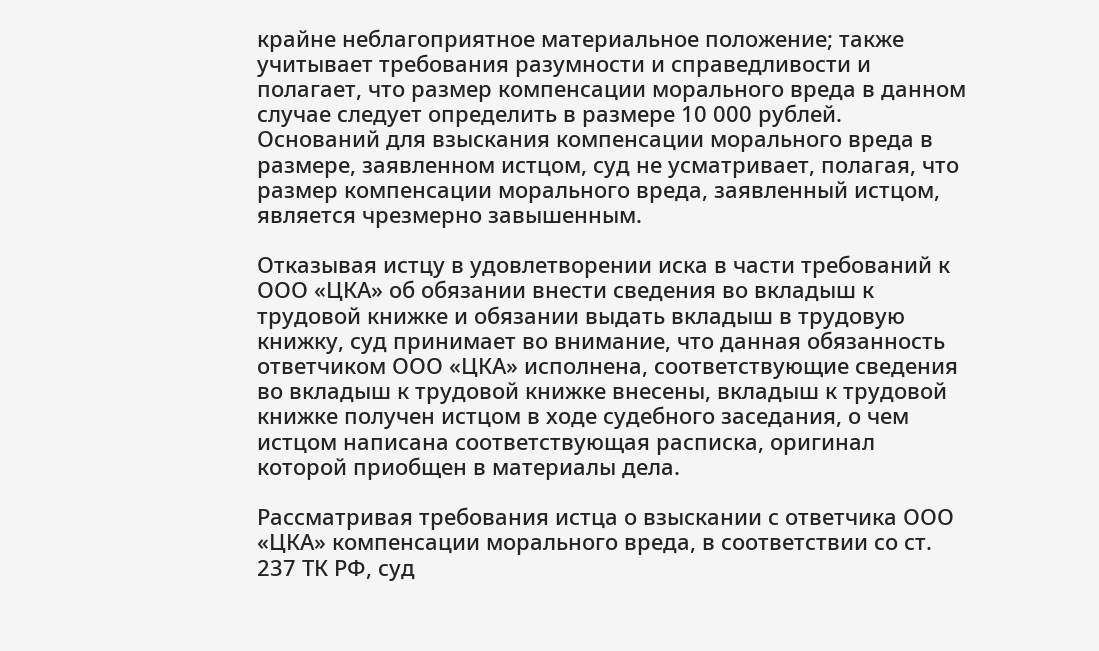крайне неблагоприятное материальное положение; также учитывает требования разумности и справедливости и полагает, что размер компенсации морального вреда в данном случае следует определить в размере 10 000 рублей. Оснований для взыскания компенсации морального вреда в размере, заявленном истцом, суд не усматривает, полагая, что размер компенсации морального вреда, заявленный истцом, является чрезмерно завышенным.

Отказывая истцу в удовлетворении иска в части требований к ООО «ЦКА» об обязании внести сведения во вкладыш к трудовой книжке и обязании выдать вкладыш в трудовую книжку, суд принимает во внимание, что данная обязанность ответчиком ООО «ЦКА» исполнена, соответствующие сведения во вкладыш к трудовой книжке внесены, вкладыш к трудовой книжке получен истцом в ходе судебного заседания, о чем истцом написана соответствующая расписка, оригинал которой приобщен в материалы дела.

Рассматривая требования истца о взыскании с ответчика ООО «ЦКА» компенсации морального вреда, в соответствии со ст. 237 ТК РФ, суд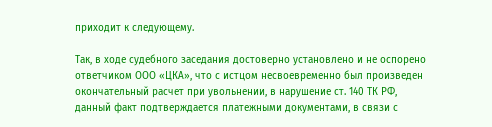приходит к следующему.

Так, в ходе судебного заседания достоверно установлено и не оспорено ответчиком ООО «ЦКА», что с истцом несвоевременно был произведен окончательный расчет при увольнении, в нарушение ст. 140 ТК РФ, данный факт подтверждается платежными документами, в связи с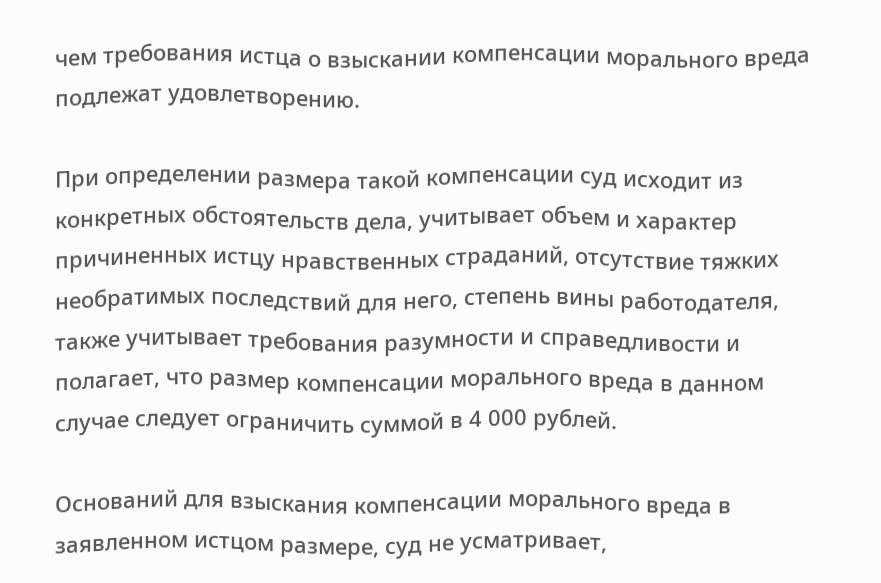чем требования истца о взыскании компенсации морального вреда подлежат удовлетворению.

При определении размера такой компенсации суд исходит из конкретных обстоятельств дела, учитывает объем и характер причиненных истцу нравственных страданий, отсутствие тяжких необратимых последствий для него, степень вины работодателя, также учитывает требования разумности и справедливости и полагает, что размер компенсации морального вреда в данном случае следует ограничить суммой в 4 000 рублей.

Оснований для взыскания компенсации морального вреда в заявленном истцом размере, суд не усматривает,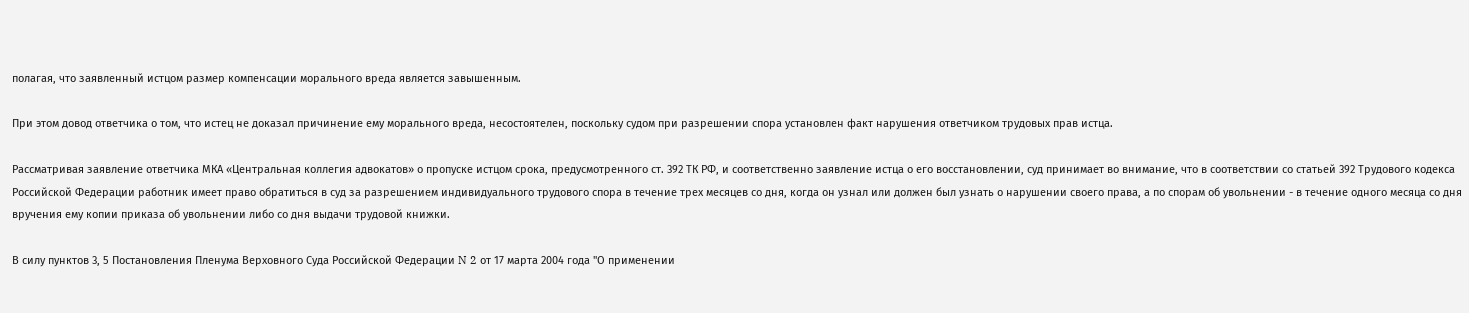полагая, что заявленный истцом размер компенсации морального вреда является завышенным.

При этом довод ответчика о том, что истец не доказал причинение ему морального вреда, несостоятелен, поскольку судом при разрешении спора установлен факт нарушения ответчиком трудовых прав истца.

Рассматривая заявление ответчика МКА «Центральная коллегия адвокатов» о пропуске истцом срока, предусмотренного ст. 392 ТК РФ, и соответственно заявление истца о его восстановлении, суд принимает во внимание, что в соответствии со статьей 392 Трудового кодекса Российской Федерации работник имеет право обратиться в суд за разрешением индивидуального трудового спора в течение трех месяцев со дня, когда он узнал или должен был узнать о нарушении своего права, а по спорам об увольнении - в течение одного месяца со дня вручения ему копии приказа об увольнении либо со дня выдачи трудовой книжки.

В силу пунктов 3, 5 Постановления Пленума Верховного Суда Российской Федерации N 2 от 17 марта 2004 года "О применении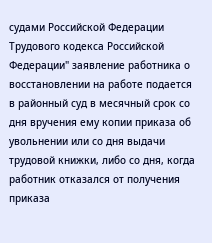судами Российской Федерации Трудового кодекса Российской Федерации" заявление работника о восстановлении на работе подается в районный суд в месячный срок со дня вручения ему копии приказа об увольнении или со дня выдачи трудовой книжки, либо со дня, когда работник отказался от получения приказа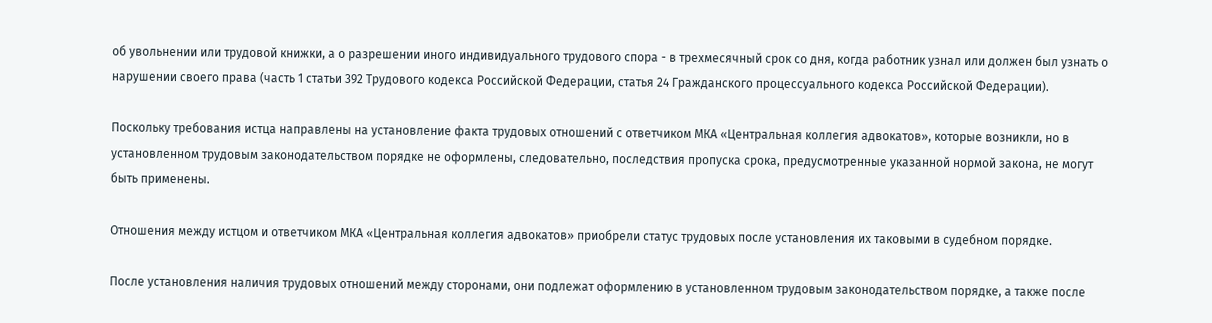об увольнении или трудовой книжки, а о разрешении иного индивидуального трудового спора - в трехмесячный срок со дня, когда работник узнал или должен был узнать о нарушении своего права (часть 1 статьи 392 Трудового кодекса Российской Федерации, статья 24 Гражданского процессуального кодекса Российской Федерации).

Поскольку требования истца направлены на установление факта трудовых отношений с ответчиком МКА «Центральная коллегия адвокатов», которые возникли, но в установленном трудовым законодательством порядке не оформлены, следовательно, последствия пропуска срока, предусмотренные указанной нормой закона, не могут быть применены.

Отношения между истцом и ответчиком МКА «Центральная коллегия адвокатов» приобрели статус трудовых после установления их таковыми в судебном порядке.

После установления наличия трудовых отношений между сторонами, они подлежат оформлению в установленном трудовым законодательством порядке, а также после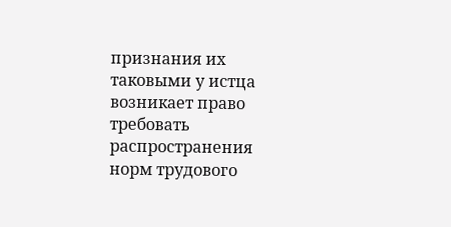признания их таковыми у истца возникает право требовать распространения норм трудового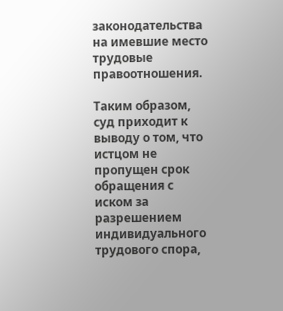законодательства на имевшие место трудовые правоотношения.

Таким образом, суд приходит к выводу о том, что истцом не пропущен срок обращения с иском за разрешением индивидуального трудового спора,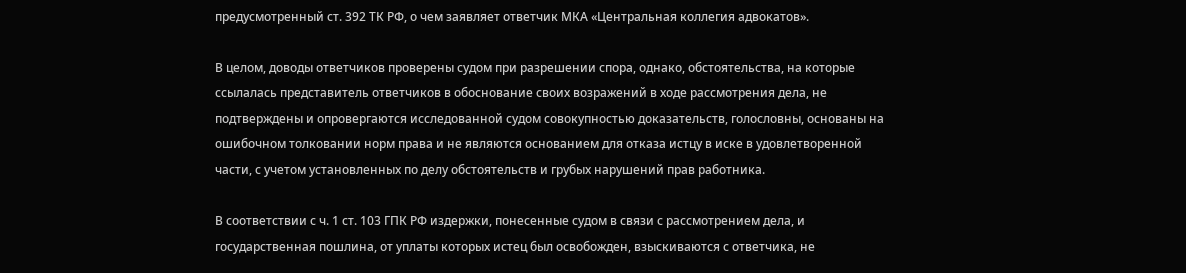предусмотренный ст. 392 ТК РФ, о чем заявляет ответчик МКА «Центральная коллегия адвокатов».

В целом, доводы ответчиков проверены судом при разрешении спора, однако, обстоятельства, на которые ссылалась представитель ответчиков в обоснование своих возражений в ходе рассмотрения дела, не подтверждены и опровергаются исследованной судом совокупностью доказательств, голословны, основаны на ошибочном толковании норм права и не являются основанием для отказа истцу в иске в удовлетворенной части, с учетом установленных по делу обстоятельств и грубых нарушений прав работника.

В соответствии с ч. 1 ст. 103 ГПК РФ издержки, понесенные судом в связи с рассмотрением дела, и государственная пошлина, от уплаты которых истец был освобожден, взыскиваются с ответчика, не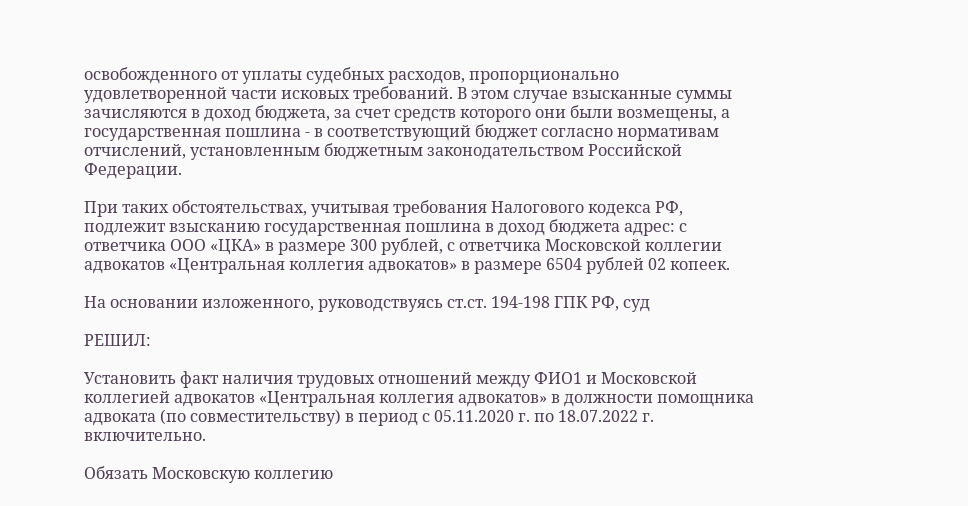освобожденного от уплаты судебных расходов, пропорционально удовлетворенной части исковых требований. В этом случае взысканные суммы зачисляются в доход бюджета, за счет средств которого они были возмещены, а государственная пошлина - в соответствующий бюджет согласно нормативам отчислений, установленным бюджетным законодательством Российской Федерации.

При таких обстоятельствах, учитывая требования Налогового кодекса РФ, подлежит взысканию государственная пошлина в доход бюджета адрес: с ответчика ООО «ЦКА» в размере 300 рублей, с ответчика Московской коллегии адвокатов «Центральная коллегия адвокатов» в размере 6504 рублей 02 копеек.

На основании изложенного, руководствуясь ст.ст. 194-198 ГПК РФ, суд

РЕШИЛ:

Установить факт наличия трудовых отношений между ФИО1 и Московской коллегией адвокатов «Центральная коллегия адвокатов» в должности помощника адвоката (по совместительству) в период с 05.11.2020 г. по 18.07.2022 г. включительно.

Обязать Московскую коллегию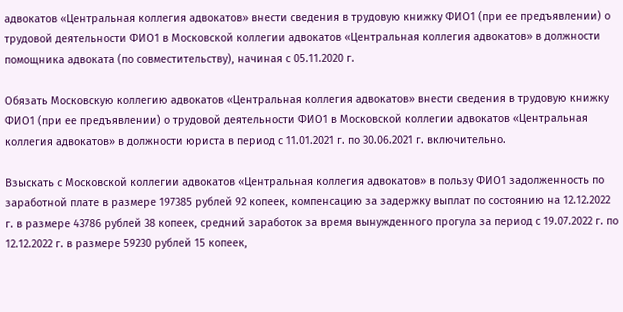адвокатов «Центральная коллегия адвокатов» внести сведения в трудовую книжку ФИО1 (при ее предъявлении) о трудовой деятельности ФИО1 в Московской коллегии адвокатов «Центральная коллегия адвокатов» в должности помощника адвоката (по совместительству), начиная с 05.11.2020 г.

Обязать Московскую коллегию адвокатов «Центральная коллегия адвокатов» внести сведения в трудовую книжку ФИО1 (при ее предъявлении) о трудовой деятельности ФИО1 в Московской коллегии адвокатов «Центральная коллегия адвокатов» в должности юриста в период с 11.01.2021 г. по 30.06.2021 г. включительно.

Взыскать с Московской коллегии адвокатов «Центральная коллегия адвокатов» в пользу ФИО1 задолженность по заработной плате в размере 197385 рублей 92 копеек, компенсацию за задержку выплат по состоянию на 12.12.2022 г. в размере 43786 рублей 38 копеек, средний заработок за время вынужденного прогула за период с 19.07.2022 г. по 12.12.2022 г. в размере 59230 рублей 15 копеек,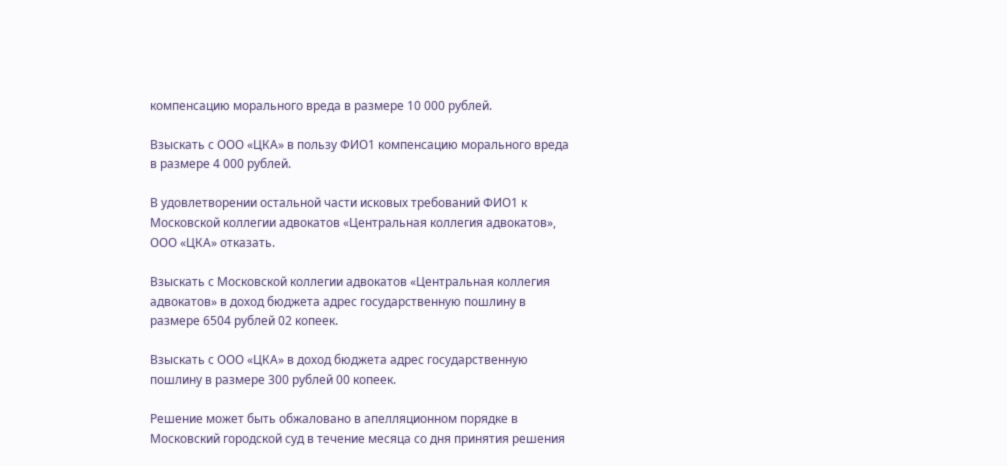компенсацию морального вреда в размере 10 000 рублей.

Взыскать с ООО «ЦКА» в пользу ФИО1 компенсацию морального вреда в размере 4 000 рублей.

В удовлетворении остальной части исковых требований ФИО1 к Московской коллегии адвокатов «Центральная коллегия адвокатов», ООО «ЦКА» отказать.

Взыскать с Московской коллегии адвокатов «Центральная коллегия адвокатов» в доход бюджета адрес государственную пошлину в размере 6504 рублей 02 копеек.

Взыскать с ООО «ЦКА» в доход бюджета адрес государственную пошлину в размере 300 рублей 00 копеек.

Решение может быть обжаловано в апелляционном порядке в Московский городской суд в течение месяца со дня принятия решения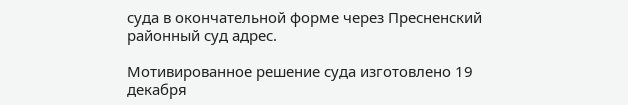суда в окончательной форме через Пресненский районный суд адрес.

Мотивированное решение суда изготовлено 19 декабря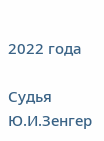2022 года

Судья Ю.И.Зенгер